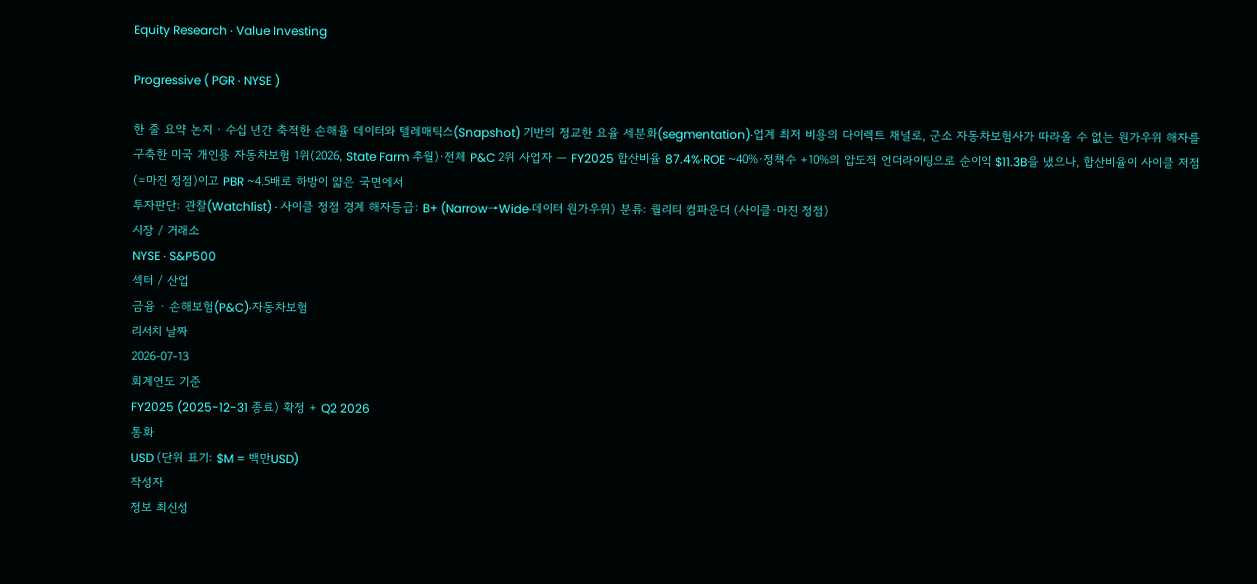Equity Research · Value Investing

Progressive ( PGR · NYSE )

한 줄 요약 논지 · 수십 년간 축적한 손해율 데이터와 텔레매틱스(Snapshot) 기반의 정교한 요율 세분화(segmentation)·업계 최저 비용의 다이렉트 채널로, 군소 자동차보험사가 따라올 수 없는 원가우위 해자를 구축한 미국 개인용 자동차보험 1위(2026, State Farm 추월)·전체 P&C 2위 사업자 — FY2025 합산비율 87.4%·ROE ~40%·정책수 +10%의 압도적 언더라이팅으로 순이익 $11.3B을 냈으나, 합산비율이 사이클 저점(=마진 정점)이고 PBR ~4.5배로 하방이 얇은 국면에서
투자판단: 관찰(Watchlist) · 사이클 정점 경계 해자등급: B+ (Narrow→Wide·데이터 원가우위) 분류: 퀄리티 컴파운더 (사이클·마진 정점)
시장 / 거래소
NYSE · S&P500
섹터 / 산업
금융 · 손해보험(P&C)·자동차보험
리서치 날짜
2026-07-13
회계연도 기준
FY2025 (2025-12-31 종료) 확정 + Q2 2026
통화
USD (단위 표기: $M = 백만USD)
작성자
정보 최신성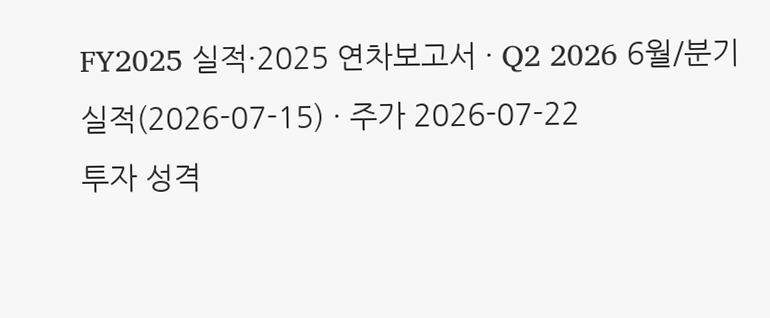FY2025 실적·2025 연차보고서 · Q2 2026 6월/분기 실적(2026-07-15) · 주가 2026-07-22
투자 성격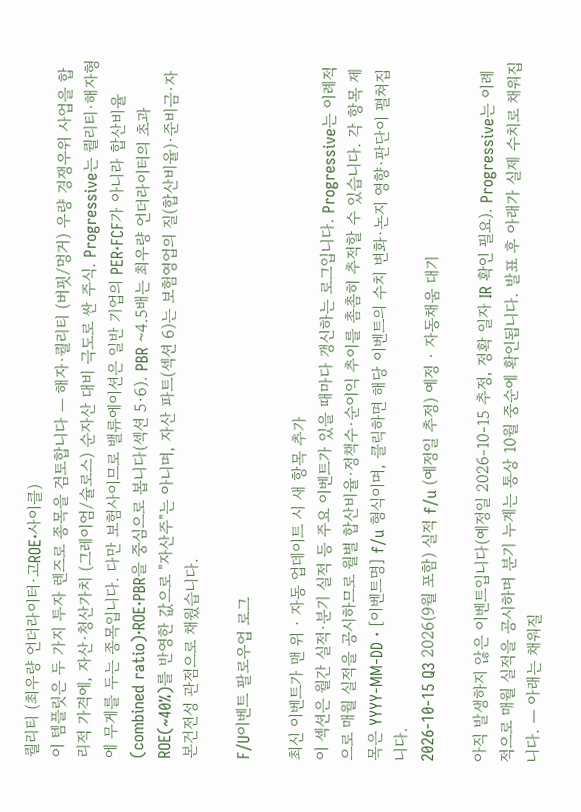퀄리티 (최우량 언더라이터·고ROE·사이클)
이 템플릿은 두 가지 투자 렌즈로 종목을 검토합니다 — 해자·퀄리티 (버핏/멍거) 우량 경쟁우위 사업을 합리적 가격에, 자산·청산가치 (그레이엄/슐로스) 순자산 대비 극도로 싼 주식. Progressive는 퀄리티·해자형에 무게를 두는 종목입니다. 다만 보험사이므로 밸류에이션은 일반 기업의 PER·FCF가 아니라 합산비율(combined ratio)·ROE·PBR을 중심으로 봅니다(섹션 5·6). PBR ~4.5배는 최우량 언더라이터의 초과 ROE(~40%)를 반영한 값으로 "자산주"는 아니며, 자산 파트(섹션 6)는 보험영업의 질(합산비율)·준비금·자본건전성 관점으로 채웠습니다.

F/U이벤트 팔로우업 로그

최신 이벤트가 맨 위 · 자동 업데이트 시 새 항목 추가
이 섹션은 월간 실적·분기 실적 등 주요 이벤트가 있을 때마다 갱신하는 로그입니다. Progressive는 이례적으로 매월 실적을 공시하므로 월별 합산비율·정책수·순이익 추이를 촘촘히 추적할 수 있습니다. 각 항목 제목은 YYYY-MM-DD · [이벤트명] f/u 형식이며, 클릭하면 해당 이벤트의 수치 변화·논지 영향·판단이 펼쳐집니다.
2026-10-15 Q3 2026(9월 포함) 실적 f/u (예정일 추정) 예정 · 자동채움 대기

아직 발생하지 않은 이벤트입니다(예정일 2026-10-15 추정, 정확 일자 IR 확인 필요). Progressive는 이례적으로 매월 실적을 공시하며 분기 누계는 통상 10월 중순에 확인됩니다. 발표 후 아래가 실제 수치로 채워집니다. — 아래는 채워질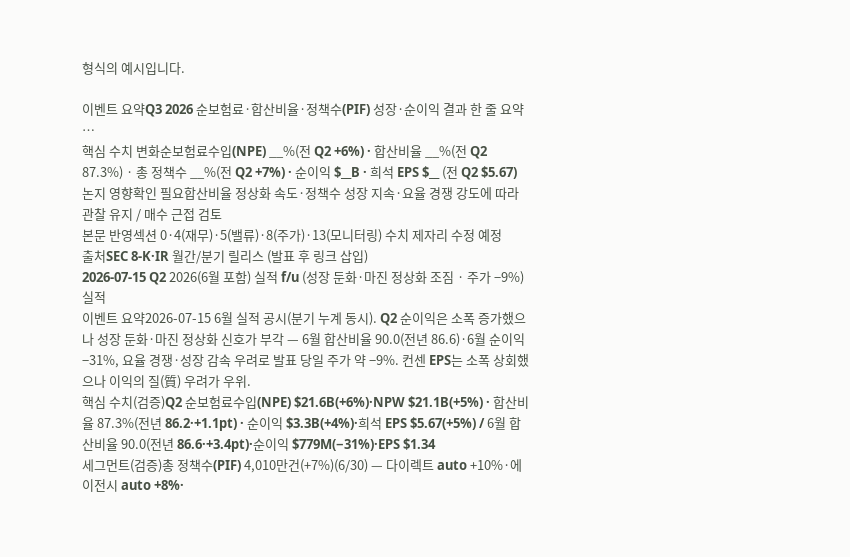형식의 예시입니다.

이벤트 요약Q3 2026 순보험료·합산비율·정책수(PIF) 성장·순이익 결과 한 줄 요약 …
핵심 수치 변화순보험료수입(NPE) __%(전 Q2 +6%) · 합산비율 __%(전 Q2 87.3%) · 총 정책수 __%(전 Q2 +7%) · 순이익 $__B · 희석 EPS $__ (전 Q2 $5.67)
논지 영향확인 필요합산비율 정상화 속도·정책수 성장 지속·요율 경쟁 강도에 따라 관찰 유지 / 매수 근접 검토
본문 반영섹션 0·4(재무)·5(밸류)·8(주가)·13(모니터링) 수치 제자리 수정 예정
출처SEC 8-K·IR 월간/분기 릴리스 (발표 후 링크 삽입)
2026-07-15 Q2 2026(6월 포함) 실적 f/u (성장 둔화·마진 정상화 조짐 · 주가 −9%) 실적
이벤트 요약2026-07-15 6월 실적 공시(분기 누계 동시). Q2 순이익은 소폭 증가했으나 성장 둔화·마진 정상화 신호가 부각 — 6월 합산비율 90.0(전년 86.6)·6월 순이익 −31%, 요율 경쟁·성장 감속 우려로 발표 당일 주가 약 −9%. 컨센 EPS는 소폭 상회했으나 이익의 질(質) 우려가 우위.
핵심 수치(검증)Q2 순보험료수입(NPE) $21.6B(+6%)·NPW $21.1B(+5%) · 합산비율 87.3%(전년 86.2·+1.1pt) · 순이익 $3.3B(+4%)·희석 EPS $5.67(+5%) / 6월 합산비율 90.0(전년 86.6·+3.4pt)·순이익 $779M(−31%)·EPS $1.34
세그먼트(검증)총 정책수(PIF) 4,010만건(+7%)(6/30) — 다이렉트 auto +10%·에이전시 auto +8%·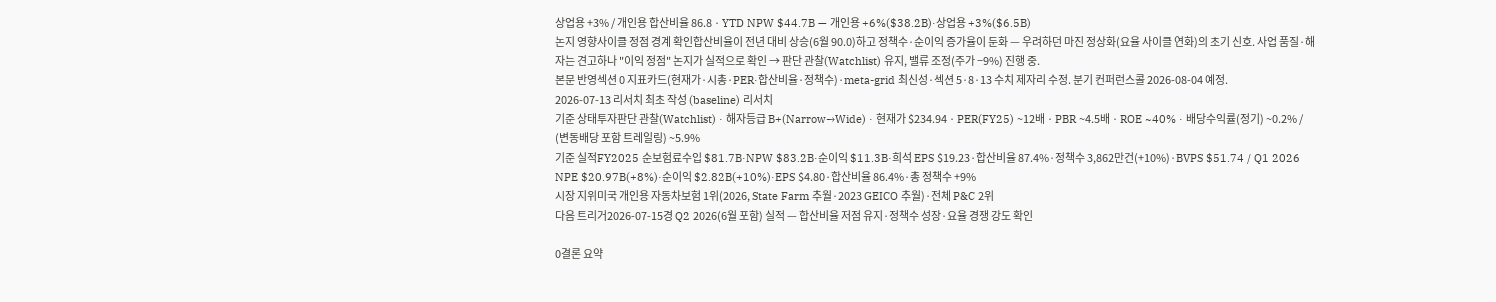상업용 +3% / 개인용 합산비율 86.8 · YTD NPW $44.7B — 개인용 +6%($38.2B)·상업용 +3%($6.5B)
논지 영향사이클 정점 경계 확인합산비율이 전년 대비 상승(6월 90.0)하고 정책수·순이익 증가율이 둔화 — 우려하던 마진 정상화(요율 사이클 연화)의 초기 신호. 사업 품질·해자는 견고하나 "이익 정점" 논지가 실적으로 확인 → 판단 관찰(Watchlist) 유지, 밸류 조정(주가 −9%) 진행 중.
본문 반영섹션 0 지표카드(현재가·시총·PER·합산비율·정책수)·meta-grid 최신성·섹션 5·8·13 수치 제자리 수정. 분기 컨퍼런스콜 2026-08-04 예정.
2026-07-13 리서치 최초 작성 (baseline) 리서치
기준 상태투자판단 관찰(Watchlist) · 해자등급 B+(Narrow→Wide) · 현재가 $234.94 · PER(FY25) ~12배 · PBR ~4.5배 · ROE ~40% · 배당수익률(정기) ~0.2% / (변동배당 포함 트레일링) ~5.9%
기준 실적FY2025 순보험료수입 $81.7B·NPW $83.2B·순이익 $11.3B·희석 EPS $19.23·합산비율 87.4%·정책수 3,862만건(+10%)·BVPS $51.74 / Q1 2026 NPE $20.97B(+8%)·순이익 $2.82B(+10%)·EPS $4.80·합산비율 86.4%·총 정책수 +9%
시장 지위미국 개인용 자동차보험 1위(2026, State Farm 추월·2023 GEICO 추월)·전체 P&C 2위
다음 트리거2026-07-15경 Q2 2026(6월 포함) 실적 — 합산비율 저점 유지·정책수 성장·요율 경쟁 강도 확인

0결론 요약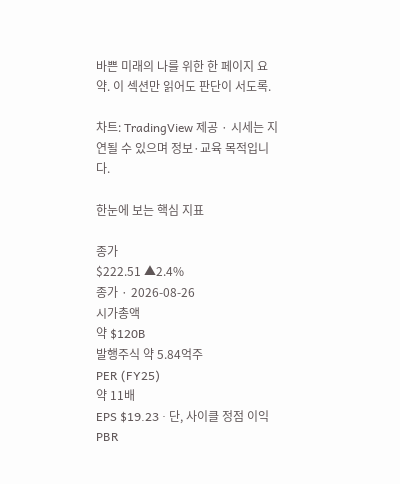바쁜 미래의 나를 위한 한 페이지 요약. 이 섹션만 읽어도 판단이 서도록.

차트: TradingView 제공 · 시세는 지연될 수 있으며 정보·교육 목적입니다.

한눈에 보는 핵심 지표

종가
$222.51 ▲2.4%
종가 · 2026-08-26
시가총액
약 $120B
발행주식 약 5.84억주
PER (FY25)
약 11배
EPS $19.23 · 단, 사이클 정점 이익
PBR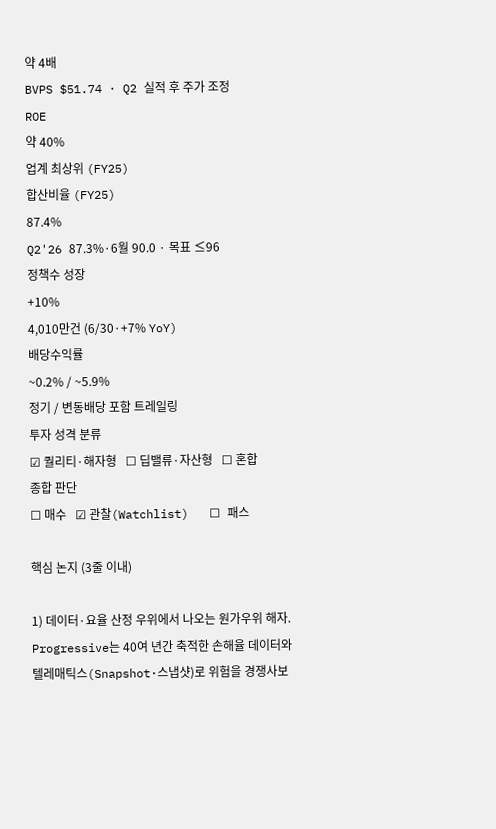약 4배
BVPS $51.74 · Q2 실적 후 주가 조정
ROE
약 40%
업계 최상위 (FY25)
합산비율 (FY25)
87.4%
Q2'26 87.3%·6월 90.0 · 목표 ≤96
정책수 성장
+10%
4,010만건 (6/30·+7% YoY)
배당수익률
~0.2% / ~5.9%
정기 / 변동배당 포함 트레일링
투자 성격 분류
☑ 퀄리티·해자형   ☐ 딥밸류·자산형   ☐ 혼합
종합 판단
☐ 매수   ☑ 관찰(Watchlist)   ☐ 패스

핵심 논지 (3줄 이내)

1) 데이터·요율 산정 우위에서 나오는 원가우위 해자. Progressive는 40여 년간 축적한 손해율 데이터와 텔레매틱스(Snapshot·스냅샷)로 위험을 경쟁사보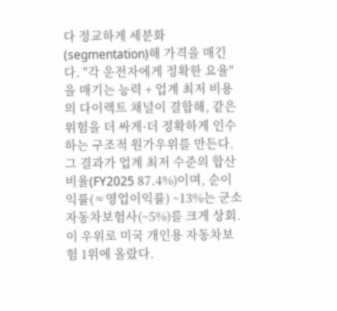다 정교하게 세분화(segmentation)해 가격을 매긴다. "각 운전자에게 정확한 요율"을 매기는 능력 + 업계 최저 비용의 다이렉트 채널이 결합해, 같은 위험을 더 싸게·더 정확하게 인수하는 구조적 원가우위를 만든다. 그 결과가 업계 최저 수준의 합산비율(FY2025 87.4%)이며, 순이익률(≈영업이익률) ~13%는 군소 자동차보험사(~5%)를 크게 상회. 이 우위로 미국 개인용 자동차보험 1위에 올랐다.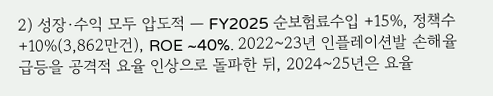2) 성장·수익 모두 압도적 — FY2025 순보험료수입 +15%, 정책수 +10%(3,862만건), ROE ~40%. 2022~23년 인플레이션발 손해율 급등을 공격적 요율 인상으로 돌파한 뒤, 2024~25년은 요율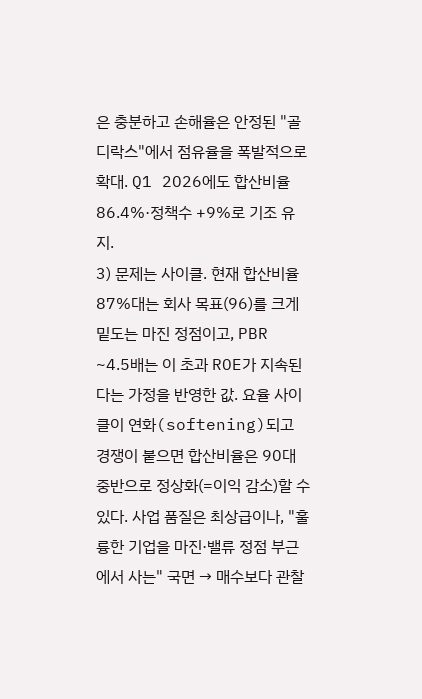은 충분하고 손해율은 안정된 "골디락스"에서 점유율을 폭발적으로 확대. Q1 2026에도 합산비율 86.4%·정책수 +9%로 기조 유지.
3) 문제는 사이클. 현재 합산비율 87%대는 회사 목표(96)를 크게 밑도는 마진 정점이고, PBR ~4.5배는 이 초과 ROE가 지속된다는 가정을 반영한 값. 요율 사이클이 연화(softening)되고 경쟁이 붙으면 합산비율은 90대 중반으로 정상화(=이익 감소)할 수 있다. 사업 품질은 최상급이나, "훌륭한 기업을 마진·밸류 정점 부근에서 사는" 국면 → 매수보다 관찰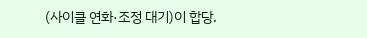(사이클 연화·조정 대기)이 합당.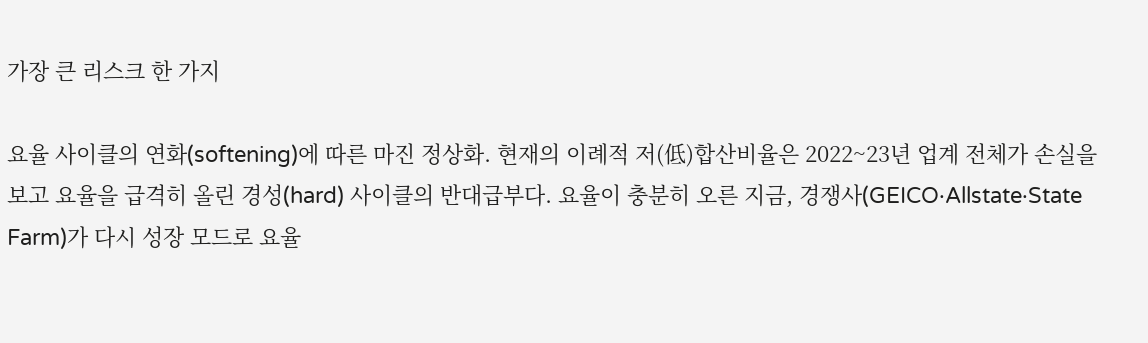가장 큰 리스크 한 가지

요율 사이클의 연화(softening)에 따른 마진 정상화. 현재의 이례적 저(低)합산비율은 2022~23년 업계 전체가 손실을 보고 요율을 급격히 올린 경성(hard) 사이클의 반대급부다. 요율이 충분히 오른 지금, 경쟁사(GEICO·Allstate·State Farm)가 다시 성장 모드로 요율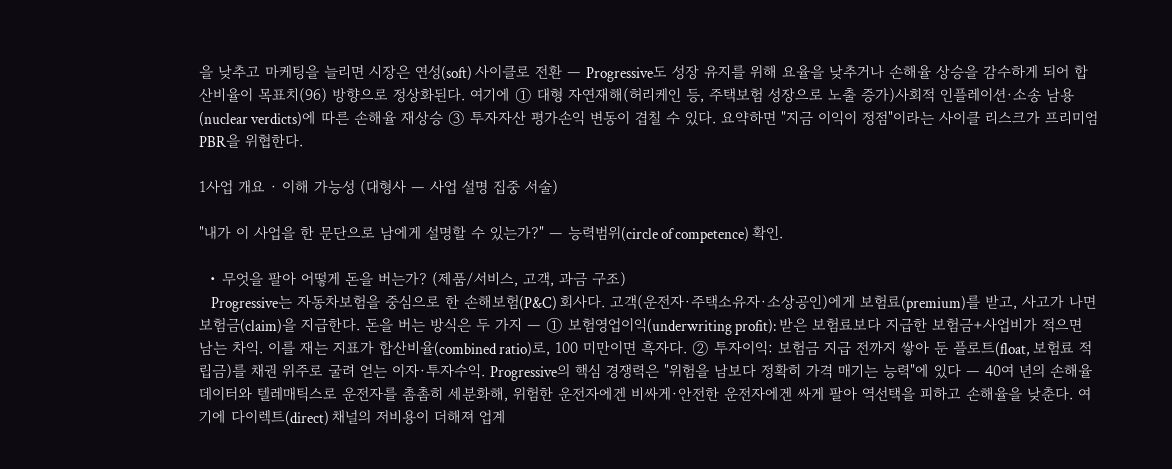을 낮추고 마케팅을 늘리면 시장은 연성(soft) 사이클로 전환 — Progressive도 성장 유지를 위해 요율을 낮추거나 손해율 상승을 감수하게 되어 합산비율이 목표치(96) 방향으로 정상화된다. 여기에 ① 대형 자연재해(허리케인 등, 주택보험 성장으로 노출 증가)사회적 인플레이션·소송 남용(nuclear verdicts)에 따른 손해율 재상승 ③ 투자자산 평가손익 변동이 겹칠 수 있다. 요약하면 "지금 이익이 정점"이라는 사이클 리스크가 프리미엄 PBR을 위협한다.

1사업 개요 · 이해 가능성 (대형사 — 사업 설명 집중 서술)

"내가 이 사업을 한 문단으로 남에게 설명할 수 있는가?" — 능력범위(circle of competence) 확인.

  • 무엇을 팔아 어떻게 돈을 버는가? (제품/서비스, 고객, 과금 구조)
    Progressive는 자동차보험을 중심으로 한 손해보험(P&C) 회사다. 고객(운전자·주택소유자·소상공인)에게 보험료(premium)를 받고, 사고가 나면 보험금(claim)을 지급한다. 돈을 버는 방식은 두 가지 — ① 보험영업이익(underwriting profit): 받은 보험료보다 지급한 보험금+사업비가 적으면 남는 차익. 이를 재는 지표가 합산비율(combined ratio)로, 100 미만이면 흑자다. ② 투자이익: 보험금 지급 전까지 쌓아 둔 플로트(float, 보험료 적립금)를 채권 위주로 굴려 얻는 이자·투자수익. Progressive의 핵심 경쟁력은 "위험을 남보다 정확히 가격 매기는 능력"에 있다 — 40여 년의 손해율 데이터와 텔레매틱스로 운전자를 촘촘히 세분화해, 위험한 운전자에겐 비싸게·안전한 운전자에겐 싸게 팔아 역선택을 피하고 손해율을 낮춘다. 여기에 다이렉트(direct) 채널의 저비용이 더해져 업계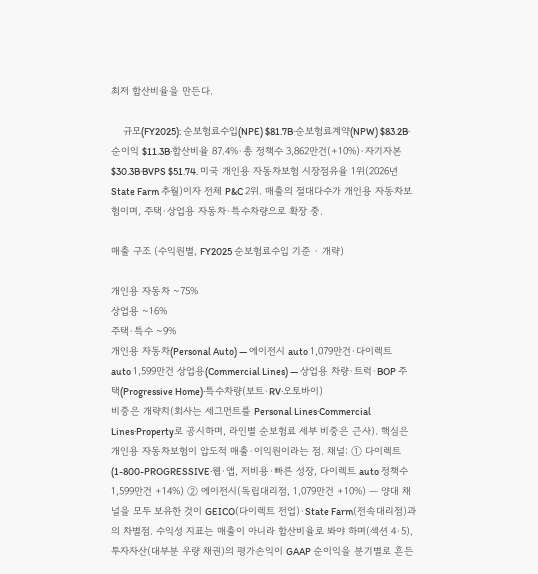최저 합산비율을 만든다.

    규모(FY2025): 순보험료수입(NPE) $81.7B·순보험료계약(NPW) $83.2B·순이익 $11.3B·합산비율 87.4%·총 정책수 3,862만건(+10%)·자기자본 $30.3B·BVPS $51.74. 미국 개인용 자동차보험 시장점유율 1위(2026년 State Farm 추월)이자 전체 P&C 2위. 매출의 절대다수가 개인용 자동차보험이며, 주택·상업용 자동차·특수차량으로 확장 중.

매출 구조 (수익원별, FY2025 순보험료수입 기준 · 개략)

개인용 자동차 ~75%
상업용 ~16%
주택·특수 ~9%
개인용 자동차(Personal Auto) — 에이전시 auto 1,079만건·다이렉트 auto 1,599만건 상업용(Commercial Lines) — 상업용 차량·트럭·BOP 주택(Progressive Home)·특수차량(보트·RV·오토바이)
비중은 개략치(회사는 세그먼트를 Personal Lines·Commercial Lines·Property로 공시하며, 라인별 순보험료 세부 비중은 근사). 핵심은 개인용 자동차보험이 압도적 매출·이익원이라는 점. 채널: ① 다이렉트(1-800-PROGRESSIVE·웹·앱, 저비용·빠른 성장, 다이렉트 auto 정책수 1,599만건 +14%) ② 에이전시(독립대리점, 1,079만건 +10%) — 양대 채널을 모두 보유한 것이 GEICO(다이렉트 전업)·State Farm(전속대리점)과의 차별점. 수익성 지표는 매출이 아니라 합산비율로 봐야 하며(섹션 4·5), 투자자산(대부분 우량 채권)의 평가손익이 GAAP 순이익을 분기별로 흔든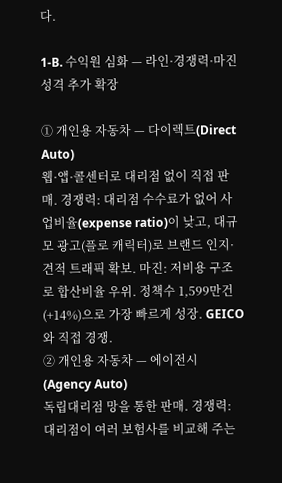다.

1-B. 수익원 심화 — 라인·경쟁력·마진 성격 추가 확장

① 개인용 자동차 — 다이렉트(Direct Auto)
웹·앱·콜센터로 대리점 없이 직접 판매. 경쟁력: 대리점 수수료가 없어 사업비율(expense ratio)이 낮고, 대규모 광고(플로 캐릭터)로 브랜드 인지·견적 트래픽 확보. 마진: 저비용 구조로 합산비율 우위. 정책수 1,599만건(+14%)으로 가장 빠르게 성장. GEICO와 직접 경쟁.
② 개인용 자동차 — 에이전시(Agency Auto)
독립대리점 망을 통한 판매. 경쟁력: 대리점이 여러 보험사를 비교해 주는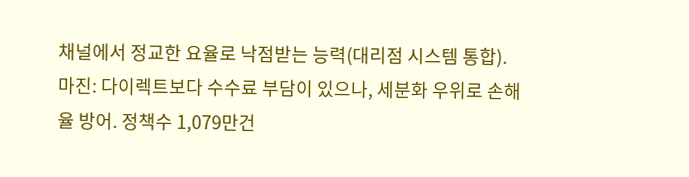채널에서 정교한 요율로 낙점받는 능력(대리점 시스템 통합). 마진: 다이렉트보다 수수료 부담이 있으나, 세분화 우위로 손해율 방어. 정책수 1,079만건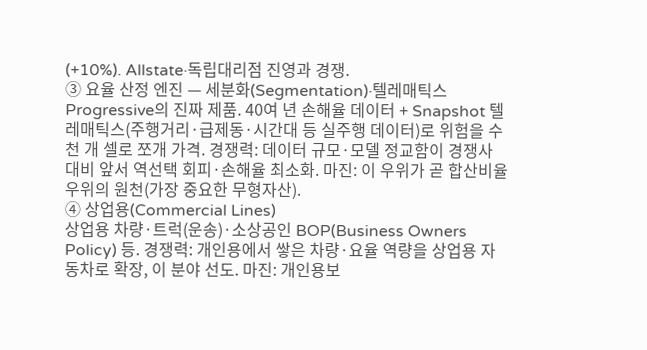(+10%). Allstate·독립대리점 진영과 경쟁.
③ 요율 산정 엔진 — 세분화(Segmentation)·텔레매틱스
Progressive의 진짜 제품. 40여 년 손해율 데이터 + Snapshot 텔레매틱스(주행거리·급제동·시간대 등 실주행 데이터)로 위험을 수천 개 셀로 쪼개 가격. 경쟁력: 데이터 규모·모델 정교함이 경쟁사 대비 앞서 역선택 회피·손해율 최소화. 마진: 이 우위가 곧 합산비율 우위의 원천(가장 중요한 무형자산).
④ 상업용(Commercial Lines)
상업용 차량·트럭(운송)·소상공인 BOP(Business Owners Policy) 등. 경쟁력: 개인용에서 쌓은 차량·요율 역량을 상업용 자동차로 확장, 이 분야 선도. 마진: 개인용보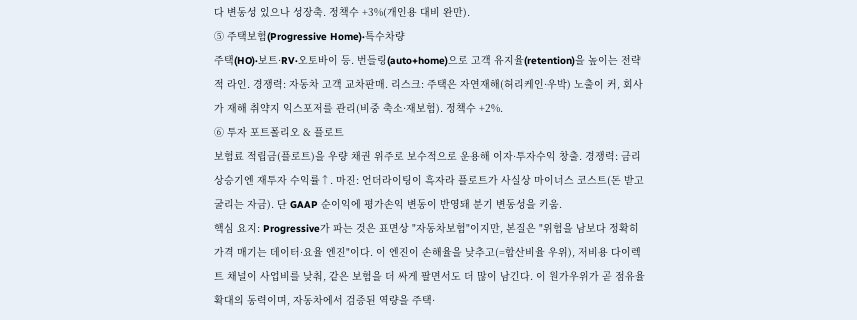다 변동성 있으나 성장축. 정책수 +3%(개인용 대비 완만).
⑤ 주택보험(Progressive Home)·특수차량
주택(HO)·보트·RV·오토바이 등. 번들링(auto+home)으로 고객 유지율(retention)을 높이는 전략적 라인. 경쟁력: 자동차 고객 교차판매. 리스크: 주택은 자연재해(허리케인·우박) 노출이 커, 회사가 재해 취약지 익스포저를 관리(비중 축소·재보험). 정책수 +2%.
⑥ 투자 포트폴리오 & 플로트
보험료 적립금(플로트)을 우량 채권 위주로 보수적으로 운용해 이자·투자수익 창출. 경쟁력: 금리 상승기엔 재투자 수익률↑. 마진: 언더라이팅이 흑자라 플로트가 사실상 마이너스 코스트(돈 받고 굴리는 자금). 단 GAAP 순이익에 평가손익 변동이 반영돼 분기 변동성을 키움.
핵심 요지: Progressive가 파는 것은 표면상 "자동차보험"이지만, 본질은 "위험을 남보다 정확히 가격 매기는 데이터·요율 엔진"이다. 이 엔진이 손해율을 낮추고(=합산비율 우위), 저비용 다이렉트 채널이 사업비를 낮춰, 같은 보험을 더 싸게 팔면서도 더 많이 남긴다. 이 원가우위가 곧 점유율 확대의 동력이며, 자동차에서 검증된 역량을 주택·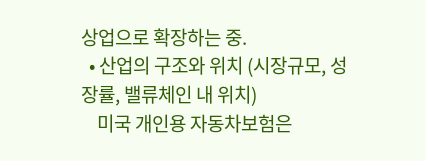상업으로 확장하는 중.
  • 산업의 구조와 위치 (시장규모, 성장률, 밸류체인 내 위치)
    미국 개인용 자동차보험은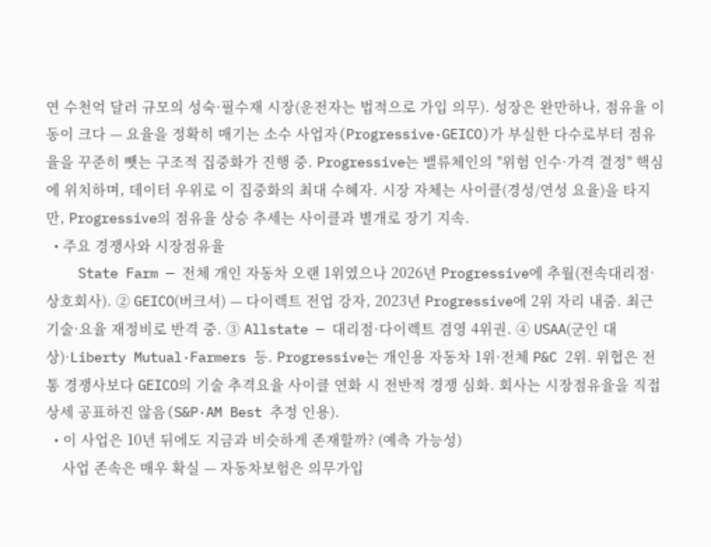연 수천억 달러 규모의 성숙·필수재 시장(운전자는 법적으로 가입 의무). 성장은 완만하나, 점유율 이동이 크다 — 요율을 정확히 매기는 소수 사업자(Progressive·GEICO)가 부실한 다수로부터 점유율을 꾸준히 뺏는 구조적 집중화가 진행 중. Progressive는 밸류체인의 "위험 인수·가격 결정" 핵심에 위치하며, 데이터 우위로 이 집중화의 최대 수혜자. 시장 자체는 사이클(경성/연성 요율)을 타지만, Progressive의 점유율 상승 추세는 사이클과 별개로 장기 지속.
  • 주요 경쟁사와 시장점유율
    State Farm — 전체 개인 자동차 오랜 1위였으나 2026년 Progressive에 추월(전속대리점·상호회사). ② GEICO(버크셔) — 다이렉트 전업 강자, 2023년 Progressive에 2위 자리 내줌. 최근 기술·요율 재정비로 반격 중. ③ Allstate — 대리점·다이렉트 겸영 4위권. ④ USAA(군인 대상)·Liberty Mutual·Farmers 등. Progressive는 개인용 자동차 1위·전체 P&C 2위. 위협은 전통 경쟁사보다 GEICO의 기술 추격요율 사이클 연화 시 전반적 경쟁 심화. 회사는 시장점유율을 직접 상세 공표하진 않음(S&P·AM Best 추정 인용).
  • 이 사업은 10년 뒤에도 지금과 비슷하게 존재할까? (예측 가능성)
    사업 존속은 매우 확실 — 자동차보험은 의무가입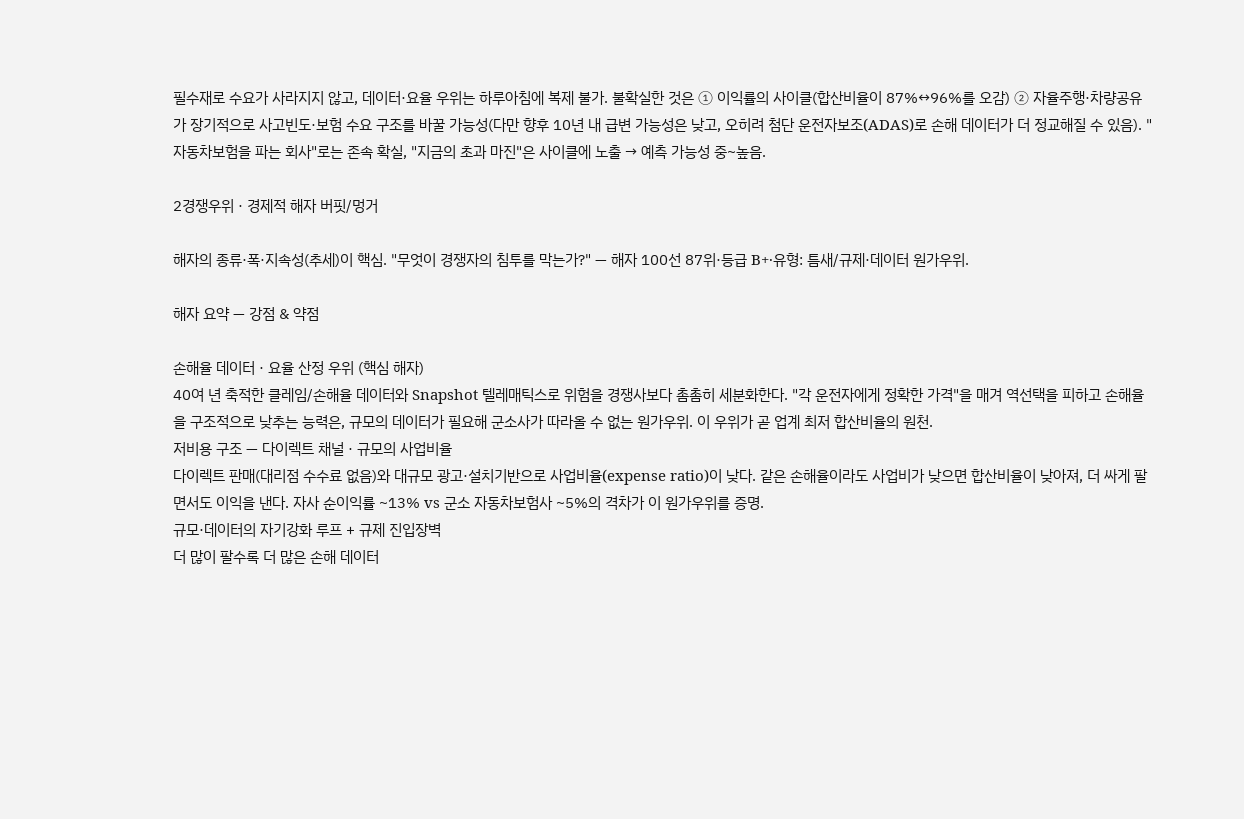필수재로 수요가 사라지지 않고, 데이터·요율 우위는 하루아침에 복제 불가. 불확실한 것은 ① 이익률의 사이클(합산비율이 87%↔96%를 오감) ② 자율주행·차량공유가 장기적으로 사고빈도·보험 수요 구조를 바꿀 가능성(다만 향후 10년 내 급변 가능성은 낮고, 오히려 첨단 운전자보조(ADAS)로 손해 데이터가 더 정교해질 수 있음). "자동차보험을 파는 회사"로는 존속 확실, "지금의 초과 마진"은 사이클에 노출 → 예측 가능성 중~높음.

2경쟁우위 · 경제적 해자 버핏/멍거

해자의 종류·폭·지속성(추세)이 핵심. "무엇이 경쟁자의 침투를 막는가?" — 해자 100선 87위·등급 B+·유형: 틈새/규제·데이터 원가우위.

해자 요약 — 강점 & 약점

손해율 데이터 · 요율 산정 우위 (핵심 해자)
40여 년 축적한 클레임/손해율 데이터와 Snapshot 텔레매틱스로 위험을 경쟁사보다 촘촘히 세분화한다. "각 운전자에게 정확한 가격"을 매겨 역선택을 피하고 손해율을 구조적으로 낮추는 능력은, 규모의 데이터가 필요해 군소사가 따라올 수 없는 원가우위. 이 우위가 곧 업계 최저 합산비율의 원천.
저비용 구조 — 다이렉트 채널 · 규모의 사업비율
다이렉트 판매(대리점 수수료 없음)와 대규모 광고·설치기반으로 사업비율(expense ratio)이 낮다. 같은 손해율이라도 사업비가 낮으면 합산비율이 낮아져, 더 싸게 팔면서도 이익을 낸다. 자사 순이익률 ~13% vs 군소 자동차보험사 ~5%의 격차가 이 원가우위를 증명.
규모·데이터의 자기강화 루프 + 규제 진입장벽
더 많이 팔수록 더 많은 손해 데이터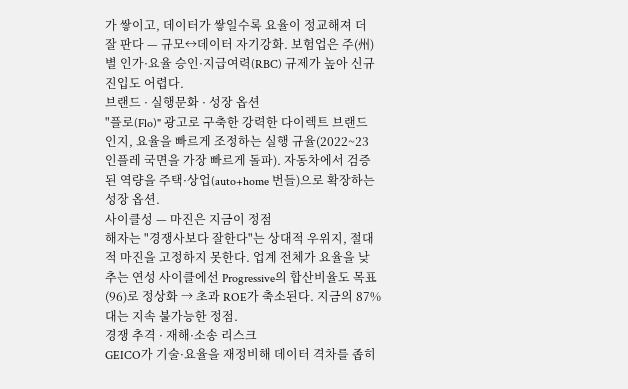가 쌓이고, 데이터가 쌓일수록 요율이 정교해져 더 잘 판다 — 규모↔데이터 자기강화. 보험업은 주(州)별 인가·요율 승인·지급여력(RBC) 규제가 높아 신규 진입도 어렵다.
브랜드 · 실행문화 · 성장 옵션
"플로(Flo)" 광고로 구축한 강력한 다이렉트 브랜드 인지, 요율을 빠르게 조정하는 실행 규율(2022~23 인플레 국면을 가장 빠르게 돌파). 자동차에서 검증된 역량을 주택·상업(auto+home 번들)으로 확장하는 성장 옵션.
사이클성 — 마진은 지금이 정점
해자는 "경쟁사보다 잘한다"는 상대적 우위지, 절대적 마진을 고정하지 못한다. 업계 전체가 요율을 낮추는 연성 사이클에선 Progressive의 합산비율도 목표(96)로 정상화 → 초과 ROE가 축소된다. 지금의 87%대는 지속 불가능한 정점.
경쟁 추격 · 재해·소송 리스크
GEICO가 기술·요율을 재정비해 데이터 격차를 좁히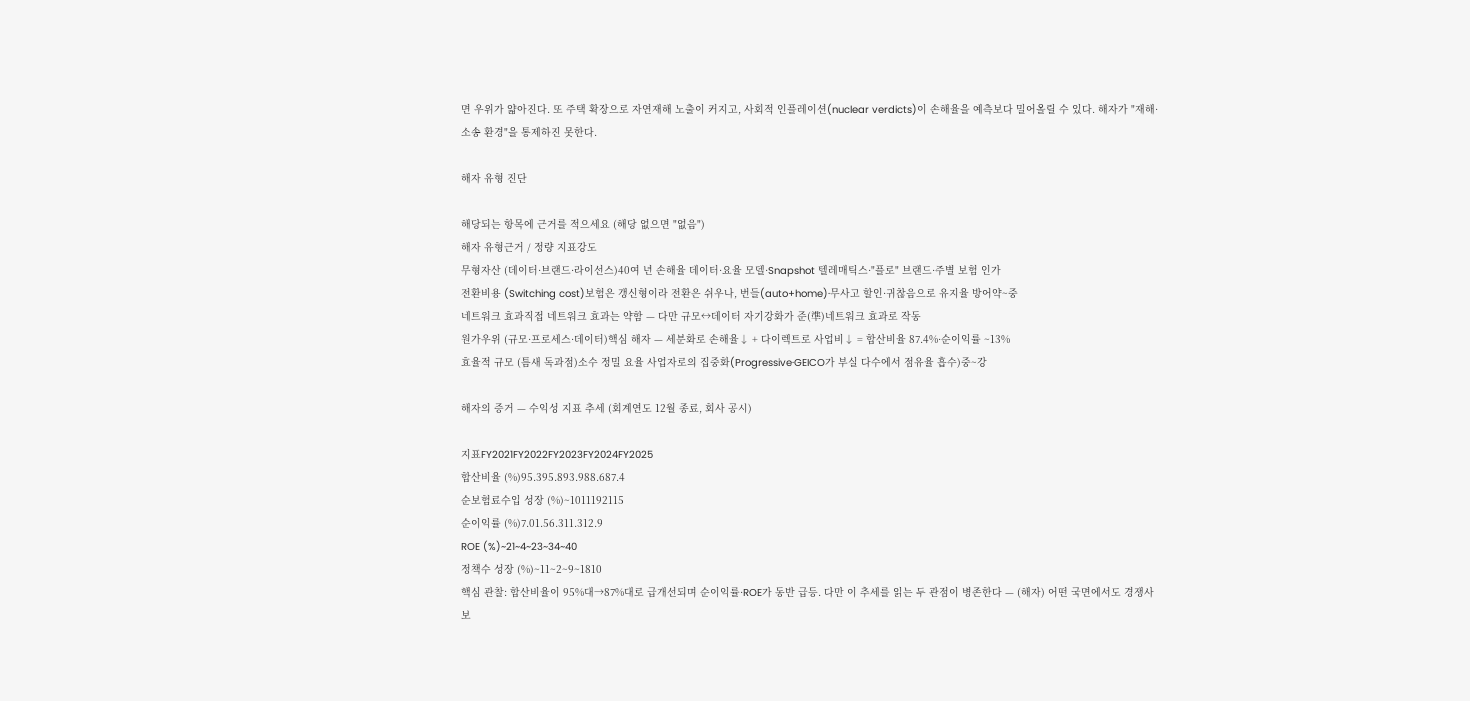면 우위가 얇아진다. 또 주택 확장으로 자연재해 노출이 커지고, 사회적 인플레이션(nuclear verdicts)이 손해율을 예측보다 밀어올릴 수 있다. 해자가 "재해·소송 환경"을 통제하진 못한다.

해자 유형 진단

해당되는 항목에 근거를 적으세요 (해당 없으면 "없음")
해자 유형근거 / 정량 지표강도
무형자산 (데이터·브랜드·라이선스)40여 년 손해율 데이터·요율 모델·Snapshot 텔레매틱스·"플로" 브랜드·주별 보험 인가
전환비용 (Switching cost)보험은 갱신형이라 전환은 쉬우나, 번들(auto+home)·무사고 할인·귀찮음으로 유지율 방어약~중
네트워크 효과직접 네트워크 효과는 약함 — 다만 규모↔데이터 자기강화가 준(準)네트워크 효과로 작동
원가우위 (규모·프로세스·데이터)핵심 해자 — 세분화로 손해율↓ + 다이렉트로 사업비↓ = 합산비율 87.4%·순이익률 ~13%
효율적 규모 (틈새 독과점)소수 정밀 요율 사업자로의 집중화(Progressive·GEICO가 부실 다수에서 점유율 흡수)중~강

해자의 증거 — 수익성 지표 추세 (회계연도 12월 종료, 회사 공시)

지표FY2021FY2022FY2023FY2024FY2025
합산비율 (%)95.395.893.988.687.4
순보험료수입 성장 (%)~1011192115
순이익률 (%)7.01.56.311.312.9
ROE (%)~21~4~23~34~40
정책수 성장 (%)~11~2~9~1810
핵심 관찰: 합산비율이 95%대→87%대로 급개선되며 순이익률·ROE가 동반 급등. 다만 이 추세를 읽는 두 관점이 병존한다 — (해자) 어떤 국면에서도 경쟁사보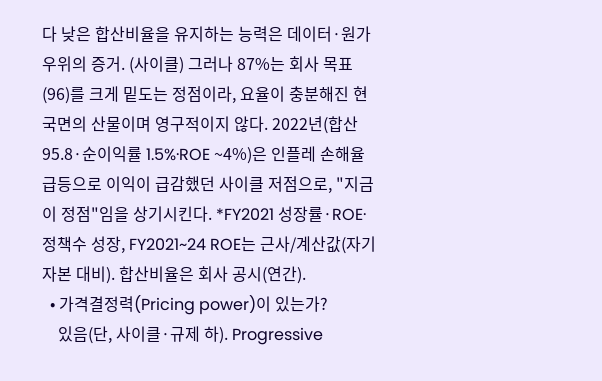다 낮은 합산비율을 유지하는 능력은 데이터·원가우위의 증거. (사이클) 그러나 87%는 회사 목표(96)를 크게 밑도는 정점이라, 요율이 충분해진 현 국면의 산물이며 영구적이지 않다. 2022년(합산 95.8·순이익률 1.5%·ROE ~4%)은 인플레 손해율 급등으로 이익이 급감했던 사이클 저점으로, "지금이 정점"임을 상기시킨다. *FY2021 성장률·ROE·정책수 성장, FY2021~24 ROE는 근사/계산값(자기자본 대비). 합산비율은 회사 공시(연간).
  • 가격결정력(Pricing power)이 있는가?
    있음(단, 사이클·규제 하). Progressive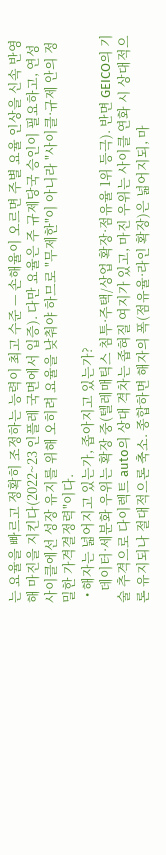는 요율을 빠르고 정확히 조정하는 능력이 최고 수준 — 손해율이 오르면 주별 요율 인상을 신속 반영해 마진을 지킨다(2022~23 인플레 국면에서 입증). 다만 요율은 주 규제당국 승인이 필요하고, 연성 사이클에선 성장 유지를 위해 오히려 요율을 낮춰야 하므로 "무제한"이 아니라 "사이클·규제 안의 정밀한 가격결정력"이다.
  • 해자는 넓어지고 있는가, 좁아지고 있는가?
    데이터·세분화 우위는 확장 중(텔레매틱스 침투·주택/상업 확장·점유율 1위 등극). 반면 GEICO의 기술 추격으로 다이렉트 auto의 상대 격차는 좁혀질 여지가 있고, 마진 우위는 사이클 연화 시 상대적으론 유지되나 절대적으론 축소. 종합하면 해자의 폭(점유율·라인 확장)은 넓어지되, 마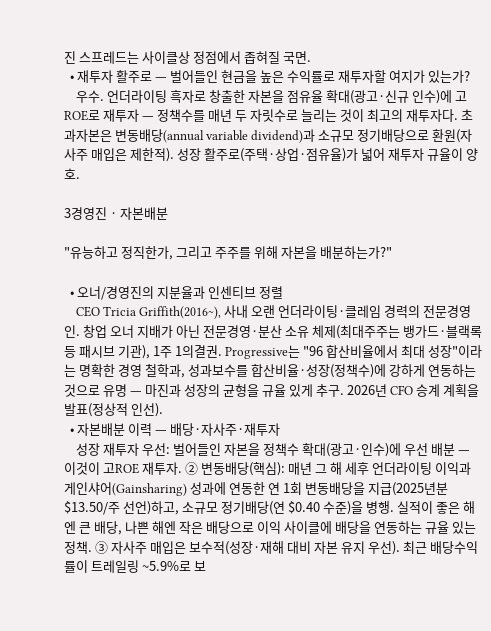진 스프레드는 사이클상 정점에서 좁혀질 국면.
  • 재투자 활주로 — 벌어들인 현금을 높은 수익률로 재투자할 여지가 있는가?
    우수. 언더라이팅 흑자로 창출한 자본을 점유율 확대(광고·신규 인수)에 고ROE로 재투자 — 정책수를 매년 두 자릿수로 늘리는 것이 최고의 재투자다. 초과자본은 변동배당(annual variable dividend)과 소규모 정기배당으로 환원(자사주 매입은 제한적). 성장 활주로(주택·상업·점유율)가 넓어 재투자 규율이 양호.

3경영진 · 자본배분

"유능하고 정직한가, 그리고 주주를 위해 자본을 배분하는가?"

  • 오너/경영진의 지분율과 인센티브 정렬
    CEO Tricia Griffith(2016~), 사내 오랜 언더라이팅·클레임 경력의 전문경영인. 창업 오너 지배가 아닌 전문경영·분산 소유 체제(최대주주는 뱅가드·블랙록 등 패시브 기관), 1주 1의결권. Progressive는 "96 합산비율에서 최대 성장"이라는 명확한 경영 철학과, 성과보수를 합산비율·성장(정책수)에 강하게 연동하는 것으로 유명 — 마진과 성장의 균형을 규율 있게 추구. 2026년 CFO 승계 계획을 발표(정상적 인선).
  • 자본배분 이력 — 배당·자사주·재투자
    성장 재투자 우선: 벌어들인 자본을 정책수 확대(광고·인수)에 우선 배분 — 이것이 고ROE 재투자. ② 변동배당(핵심): 매년 그 해 세후 언더라이팅 이익과 게인샤어(Gainsharing) 성과에 연동한 연 1회 변동배당을 지급(2025년분 $13.50/주 선언)하고, 소규모 정기배당(연 $0.40 수준)을 병행. 실적이 좋은 해엔 큰 배당, 나쁜 해엔 작은 배당으로 이익 사이클에 배당을 연동하는 규율 있는 정책. ③ 자사주 매입은 보수적(성장·재해 대비 자본 유지 우선). 최근 배당수익률이 트레일링 ~5.9%로 보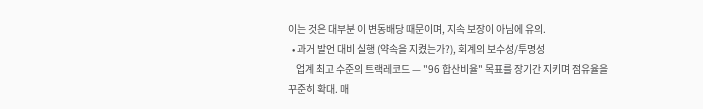이는 것은 대부분 이 변동배당 때문이며, 지속 보장이 아님에 유의.
  • 과거 발언 대비 실행 (약속을 지켰는가?), 회계의 보수성/투명성
    업계 최고 수준의 트랙레코드 — "96 합산비율" 목표를 장기간 지키며 점유율을 꾸준히 확대. 매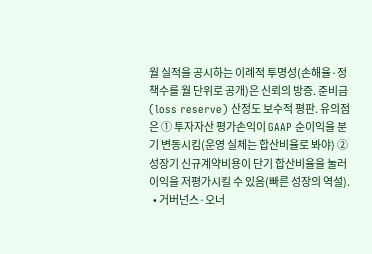월 실적을 공시하는 이례적 투명성(손해율·정책수를 월 단위로 공개)은 신뢰의 방증. 준비금(loss reserve) 산정도 보수적 평판. 유의점은 ① 투자자산 평가손익이 GAAP 순이익을 분기 변동시킴(운영 실체는 합산비율로 봐야) ② 성장기 신규계약비용이 단기 합산비율을 눌러 이익을 저평가시킬 수 있음(빠른 성장의 역설).
  • 거버넌스·오너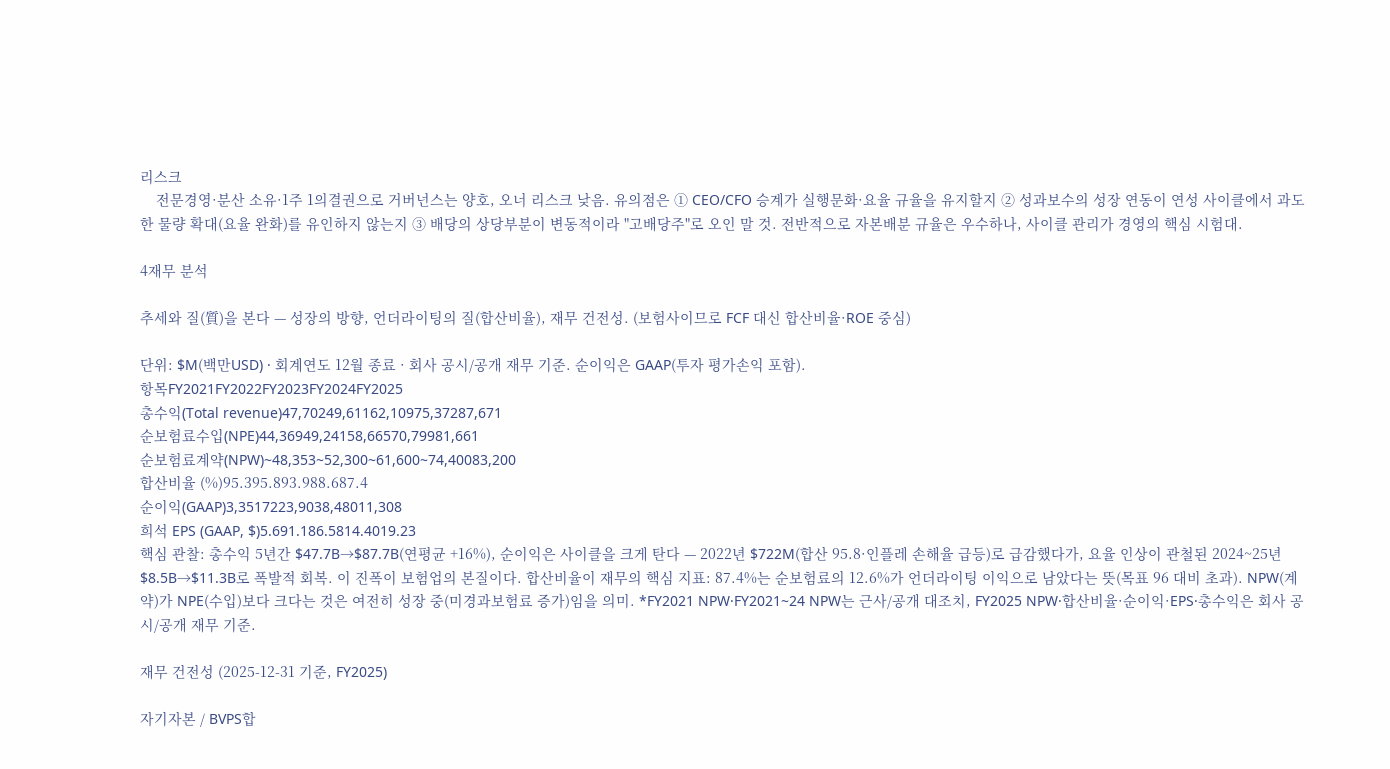리스크
    전문경영·분산 소유·1주 1의결권으로 거버넌스는 양호, 오너 리스크 낮음. 유의점은 ① CEO/CFO 승계가 실행문화·요율 규율을 유지할지 ② 성과보수의 성장 연동이 연성 사이클에서 과도한 물량 확대(요율 완화)를 유인하지 않는지 ③ 배당의 상당부분이 변동적이라 "고배당주"로 오인 말 것. 전반적으로 자본배분 규율은 우수하나, 사이클 관리가 경영의 핵심 시험대.

4재무 분석

추세와 질(質)을 본다 — 성장의 방향, 언더라이팅의 질(합산비율), 재무 건전성. (보험사이므로 FCF 대신 합산비율·ROE 중심)

단위: $M(백만USD) · 회계연도 12월 종료 · 회사 공시/공개 재무 기준. 순이익은 GAAP(투자 평가손익 포함).
항목FY2021FY2022FY2023FY2024FY2025
총수익(Total revenue)47,70249,61162,10975,37287,671
순보험료수입(NPE)44,36949,24158,66570,79981,661
순보험료계약(NPW)~48,353~52,300~61,600~74,40083,200
합산비율 (%)95.395.893.988.687.4
순이익(GAAP)3,3517223,9038,48011,308
희석 EPS (GAAP, $)5.691.186.5814.4019.23
핵심 관찰: 총수익 5년간 $47.7B→$87.7B(연평균 +16%), 순이익은 사이클을 크게 탄다 — 2022년 $722M(합산 95.8·인플레 손해율 급등)로 급감했다가, 요율 인상이 관철된 2024~25년 $8.5B→$11.3B로 폭발적 회복. 이 진폭이 보험업의 본질이다. 합산비율이 재무의 핵심 지표: 87.4%는 순보험료의 12.6%가 언더라이팅 이익으로 남았다는 뜻(목표 96 대비 초과). NPW(계약)가 NPE(수입)보다 크다는 것은 여전히 성장 중(미경과보험료 증가)임을 의미. *FY2021 NPW·FY2021~24 NPW는 근사/공개 대조치, FY2025 NPW·합산비율·순이익·EPS·총수익은 회사 공시/공개 재무 기준.

재무 건전성 (2025-12-31 기준, FY2025)

자기자본 / BVPS합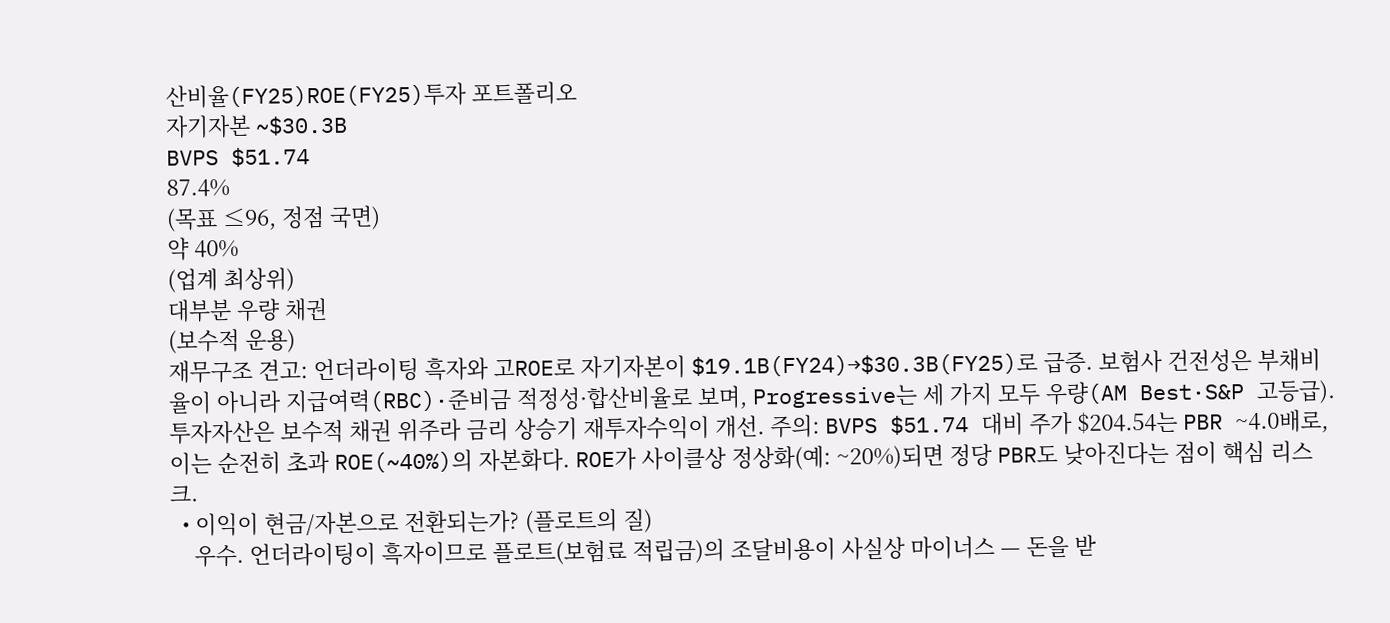산비율(FY25)ROE(FY25)투자 포트폴리오
자기자본 ~$30.3B
BVPS $51.74
87.4%
(목표 ≤96, 정점 국면)
약 40%
(업계 최상위)
대부분 우량 채권
(보수적 운용)
재무구조 견고: 언더라이팅 흑자와 고ROE로 자기자본이 $19.1B(FY24)→$30.3B(FY25)로 급증. 보험사 건전성은 부채비율이 아니라 지급여력(RBC)·준비금 적정성·합산비율로 보며, Progressive는 세 가지 모두 우량(AM Best·S&P 고등급). 투자자산은 보수적 채권 위주라 금리 상승기 재투자수익이 개선. 주의: BVPS $51.74 대비 주가 $204.54는 PBR ~4.0배로, 이는 순전히 초과 ROE(~40%)의 자본화다. ROE가 사이클상 정상화(예: ~20%)되면 정당 PBR도 낮아진다는 점이 핵심 리스크.
  • 이익이 현금/자본으로 전환되는가? (플로트의 질)
    우수. 언더라이팅이 흑자이므로 플로트(보험료 적립금)의 조달비용이 사실상 마이너스 — 돈을 받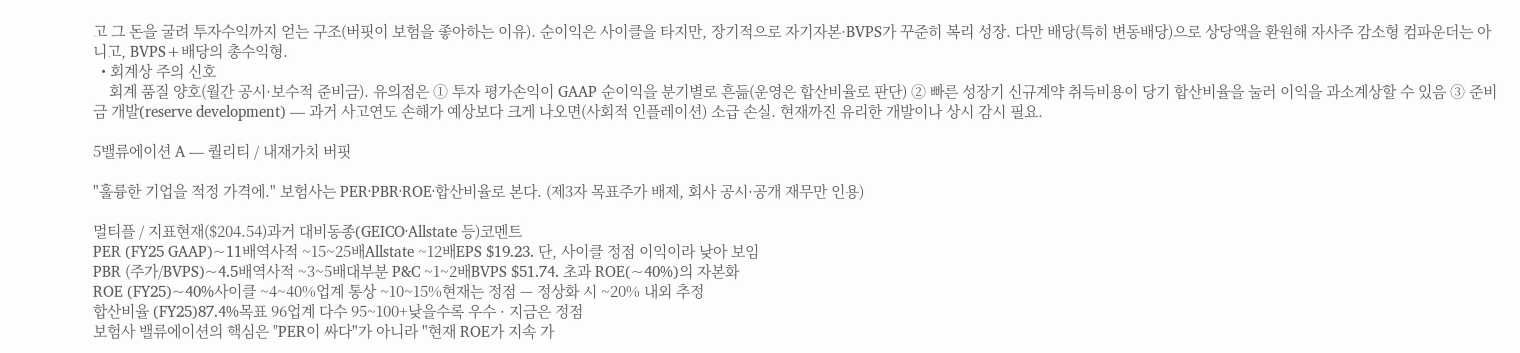고 그 돈을 굴려 투자수익까지 얻는 구조(버핏이 보험을 좋아하는 이유). 순이익은 사이클을 타지만, 장기적으로 자기자본·BVPS가 꾸준히 복리 성장. 다만 배당(특히 변동배당)으로 상당액을 환원해 자사주 감소형 컴파운더는 아니고, BVPS+배당의 총수익형.
  • 회계상 주의 신호
    회계 품질 양호(월간 공시·보수적 준비금). 유의점은 ① 투자 평가손익이 GAAP 순이익을 분기별로 흔듦(운영은 합산비율로 판단) ② 빠른 성장기 신규계약 취득비용이 당기 합산비율을 눌러 이익을 과소계상할 수 있음 ③ 준비금 개발(reserve development) — 과거 사고연도 손해가 예상보다 크게 나오면(사회적 인플레이션) 소급 손실. 현재까진 유리한 개발이나 상시 감시 필요.

5밸류에이션 A — 퀄리티 / 내재가치 버핏

"훌륭한 기업을 적정 가격에." 보험사는 PER·PBR·ROE·합산비율로 본다. (제3자 목표주가 배제, 회사 공시·공개 재무만 인용)

멀티플 / 지표현재($204.54)과거 대비동종(GEICO·Allstate 등)코멘트
PER (FY25 GAAP)~11배역사적 ~15~25배Allstate ~12배EPS $19.23. 단, 사이클 정점 이익이라 낮아 보임
PBR (주가/BVPS)~4.5배역사적 ~3~5배대부분 P&C ~1~2배BVPS $51.74. 초과 ROE(~40%)의 자본화
ROE (FY25)~40%사이클 ~4~40%업계 통상 ~10~15%현재는 정점 — 정상화 시 ~20% 내외 추정
합산비율 (FY25)87.4%목표 96업계 다수 95~100+낮을수록 우수 · 지금은 정점
보험사 밸류에이션의 핵심은 "PER이 싸다"가 아니라 "현재 ROE가 지속 가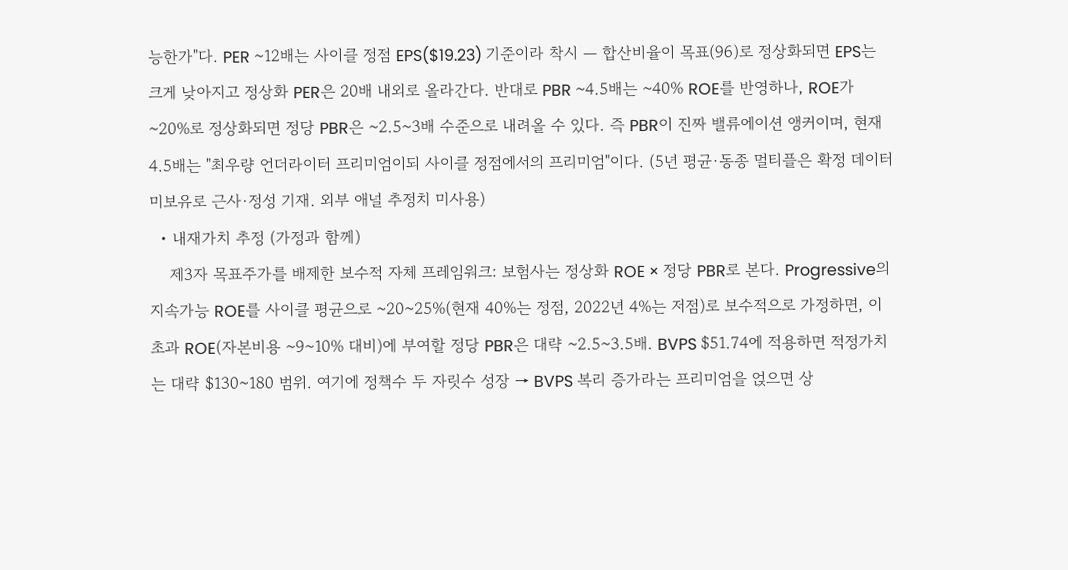능한가"다. PER ~12배는 사이클 정점 EPS($19.23) 기준이라 착시 — 합산비율이 목표(96)로 정상화되면 EPS는 크게 낮아지고 정상화 PER은 20배 내외로 올라간다. 반대로 PBR ~4.5배는 ~40% ROE를 반영하나, ROE가 ~20%로 정상화되면 정당 PBR은 ~2.5~3배 수준으로 내려올 수 있다. 즉 PBR이 진짜 밸류에이션 앵커이며, 현재 4.5배는 "최우량 언더라이터 프리미엄이되 사이클 정점에서의 프리미엄"이다. (5년 평균·동종 멀티플은 확정 데이터 미보유로 근사·정성 기재. 외부 애널 추정치 미사용)
  • 내재가치 추정 (가정과 함께)
    제3자 목표주가를 배제한 보수적 자체 프레임워크: 보험사는 정상화 ROE × 정당 PBR로 본다. Progressive의 지속가능 ROE를 사이클 평균으로 ~20~25%(현재 40%는 정점, 2022년 4%는 저점)로 보수적으로 가정하면, 이 초과 ROE(자본비용 ~9~10% 대비)에 부여할 정당 PBR은 대략 ~2.5~3.5배. BVPS $51.74에 적용하면 적정가치는 대략 $130~180 범위. 여기에 정책수 두 자릿수 성장 → BVPS 복리 증가라는 프리미엄을 얹으면 상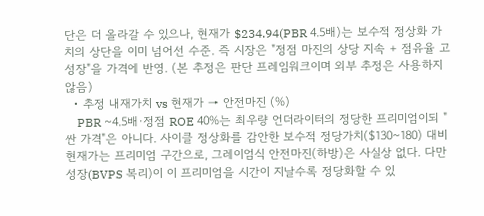단은 더 올라갈 수 있으나, 현재가 $234.94(PBR 4.5배)는 보수적 정상화 가치의 상단을 이미 넘어선 수준. 즉 시장은 "정점 마진의 상당 지속 + 점유율 고성장"을 가격에 반영. (본 추정은 판단 프레임워크이며 외부 추정은 사용하지 않음)
  • 추정 내재가치 vs 현재가 → 안전마진 (%)
    PBR ~4.5배·정점 ROE 40%는 최우량 언더라이터의 정당한 프리미엄이되 "싼 가격"은 아니다. 사이클 정상화를 감안한 보수적 정당가치($130~180) 대비 현재가는 프리미엄 구간으로, 그레이엄식 안전마진(하방)은 사실상 없다. 다만 성장(BVPS 복리)이 이 프리미엄을 시간이 지날수록 정당화할 수 있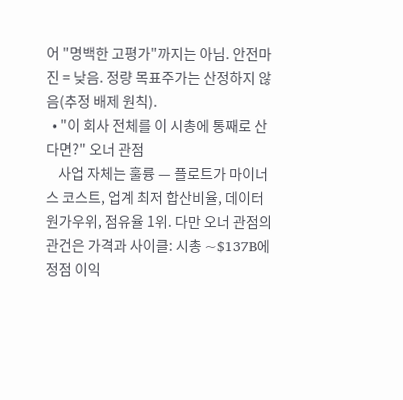어 "명백한 고평가"까지는 아님. 안전마진 = 낮음. 정량 목표주가는 산정하지 않음(추정 배제 원칙).
  • "이 회사 전체를 이 시총에 통째로 산다면?" 오너 관점
    사업 자체는 훌륭 — 플로트가 마이너스 코스트, 업계 최저 합산비율, 데이터 원가우위, 점유율 1위. 다만 오너 관점의 관건은 가격과 사이클: 시총 ~$137B에 정점 이익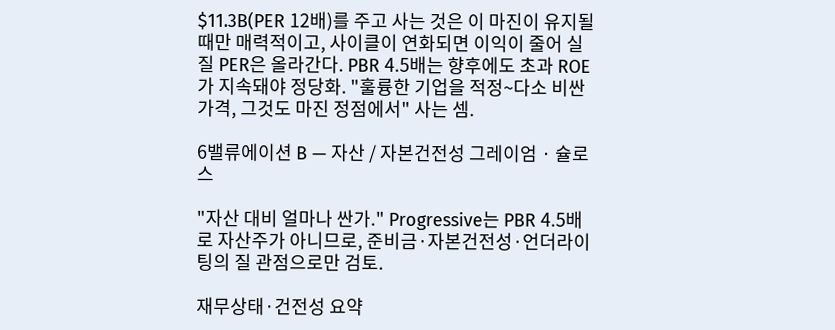$11.3B(PER 12배)를 주고 사는 것은 이 마진이 유지될 때만 매력적이고, 사이클이 연화되면 이익이 줄어 실질 PER은 올라간다. PBR 4.5배는 향후에도 초과 ROE가 지속돼야 정당화. "훌륭한 기업을 적정~다소 비싼 가격, 그것도 마진 정점에서" 사는 셈.

6밸류에이션 B — 자산 / 자본건전성 그레이엄 · 슐로스

"자산 대비 얼마나 싼가." Progressive는 PBR 4.5배로 자산주가 아니므로, 준비금·자본건전성·언더라이팅의 질 관점으로만 검토.

재무상태·건전성 요약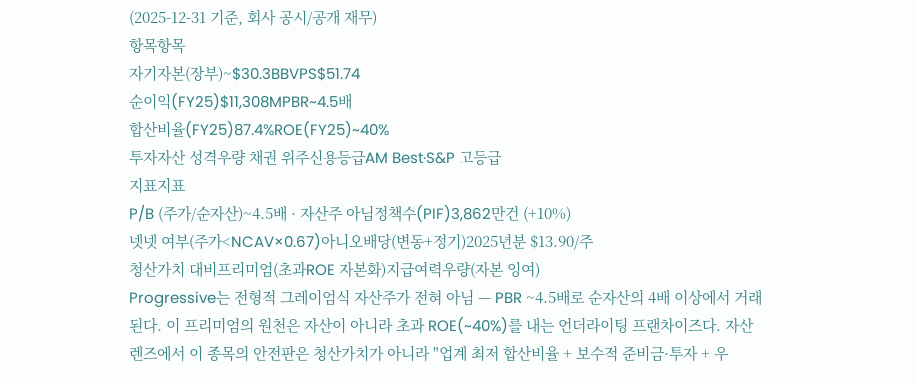(2025-12-31 기준, 회사 공시/공개 재무)
항목항목
자기자본(장부)~$30.3BBVPS$51.74
순이익(FY25)$11,308MPBR~4.5배
합산비율(FY25)87.4%ROE(FY25)~40%
투자자산 성격우량 채권 위주신용등급AM Best·S&P 고등급
지표지표
P/B (주가/순자산)~4.5배 · 자산주 아님정책수(PIF)3,862만건 (+10%)
넷넷 여부(주가<NCAV×0.67)아니오배당(변동+정기)2025년분 $13.90/주
청산가치 대비프리미엄(초과ROE 자본화)지급여력우량(자본 잉여)
Progressive는 전형적 그레이엄식 자산주가 전혀 아님 — PBR ~4.5배로 순자산의 4배 이상에서 거래된다. 이 프리미엄의 원천은 자산이 아니라 초과 ROE(~40%)를 내는 언더라이팅 프랜차이즈다. 자산 렌즈에서 이 종목의 안전판은 청산가치가 아니라 "업계 최저 합산비율 + 보수적 준비금·투자 + 우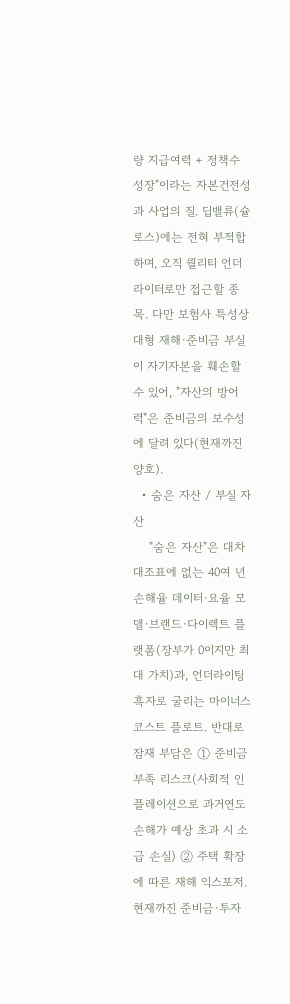량 지급여력 + 정책수 성장"이라는 자본건전성과 사업의 질. 딥밸류(슐로스)에는 전혀 부적합하며, 오직 퀄리티 언더라이터로만 접근할 종목. 다만 보험사 특성상 대형 재해·준비금 부실이 자기자본을 훼손할 수 있어, "자산의 방어력"은 준비금의 보수성에 달려 있다(현재까진 양호).
  • 숨은 자산 / 부실 자산
    "숨은 자산"은 대차대조표에 없는 40여 년 손해율 데이터·요율 모델·브랜드·다이렉트 플랫폼(장부가 0이지만 최대 가치)과, 언더라이팅 흑자로 굴리는 마이너스 코스트 플로트. 반대로 잠재 부담은 ① 준비금 부족 리스크(사회적 인플레이션으로 과거연도 손해가 예상 초과 시 소급 손실) ② 주택 확장에 따른 재해 익스포저. 현재까진 준비금·투자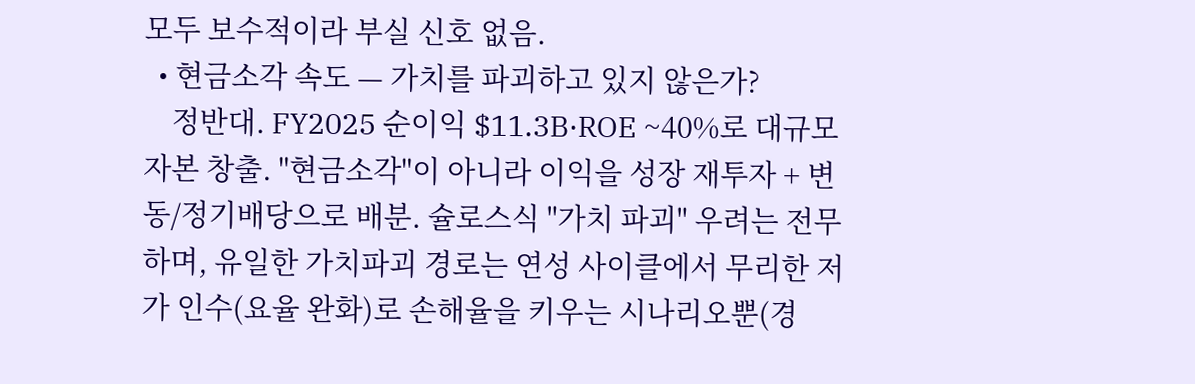모두 보수적이라 부실 신호 없음.
  • 현금소각 속도 — 가치를 파괴하고 있지 않은가?
    정반대. FY2025 순이익 $11.3B·ROE ~40%로 대규모 자본 창출. "현금소각"이 아니라 이익을 성장 재투자 + 변동/정기배당으로 배분. 슐로스식 "가치 파괴" 우려는 전무하며, 유일한 가치파괴 경로는 연성 사이클에서 무리한 저가 인수(요율 완화)로 손해율을 키우는 시나리오뿐(경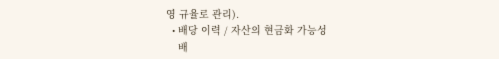영 규율로 관리).
  • 배당 이력 / 자산의 현금화 가능성
    배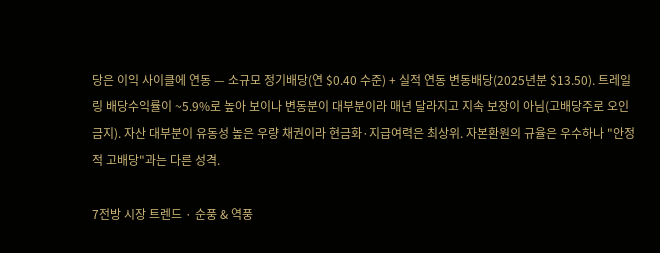당은 이익 사이클에 연동 — 소규모 정기배당(연 $0.40 수준) + 실적 연동 변동배당(2025년분 $13.50). 트레일링 배당수익률이 ~5.9%로 높아 보이나 변동분이 대부분이라 매년 달라지고 지속 보장이 아님(고배당주로 오인 금지). 자산 대부분이 유동성 높은 우량 채권이라 현금화·지급여력은 최상위. 자본환원의 규율은 우수하나 "안정적 고배당"과는 다른 성격.

7전방 시장 트렌드 · 순풍 & 역풍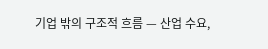기업 밖의 구조적 흐름 — 산업 수요,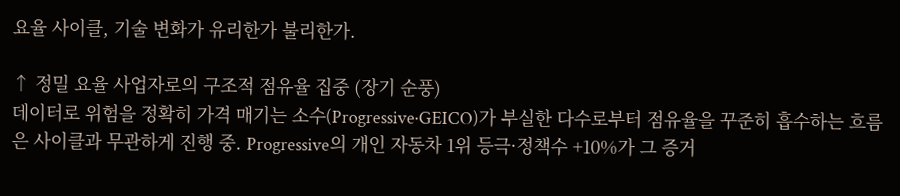요율 사이클, 기술 변화가 유리한가 불리한가.

↑ 정밀 요율 사업자로의 구조적 점유율 집중 (장기 순풍)
데이터로 위험을 정확히 가격 매기는 소수(Progressive·GEICO)가 부실한 다수로부터 점유율을 꾸준히 흡수하는 흐름은 사이클과 무관하게 진행 중. Progressive의 개인 자동차 1위 등극·정책수 +10%가 그 증거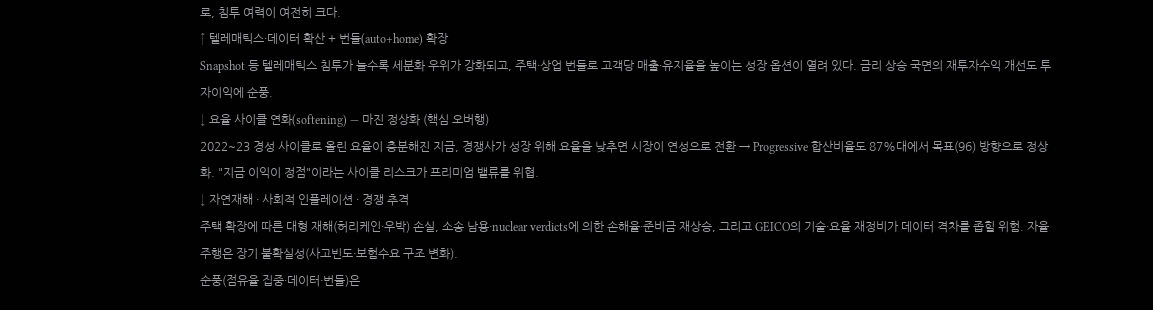로, 침투 여력이 여전히 크다.
↑ 텔레매틱스·데이터 확산 + 번들(auto+home) 확장
Snapshot 등 텔레매틱스 침투가 늘수록 세분화 우위가 강화되고, 주택·상업 번들로 고객당 매출·유지율을 높이는 성장 옵션이 열려 있다. 금리 상승 국면의 재투자수익 개선도 투자이익에 순풍.
↓ 요율 사이클 연화(softening) — 마진 정상화 (핵심 오버행)
2022~23 경성 사이클로 올린 요율이 충분해진 지금, 경쟁사가 성장 위해 요율을 낮추면 시장이 연성으로 전환 → Progressive 합산비율도 87%대에서 목표(96) 방향으로 정상화. "지금 이익이 정점"이라는 사이클 리스크가 프리미엄 밸류를 위협.
↓ 자연재해 · 사회적 인플레이션 · 경쟁 추격
주택 확장에 따른 대형 재해(허리케인·우박) 손실, 소송 남용·nuclear verdicts에 의한 손해율·준비금 재상승, 그리고 GEICO의 기술·요율 재정비가 데이터 격차를 좁힐 위험. 자율주행은 장기 불확실성(사고빈도·보험수요 구조 변화).
순풍(점유율 집중·데이터·번들)은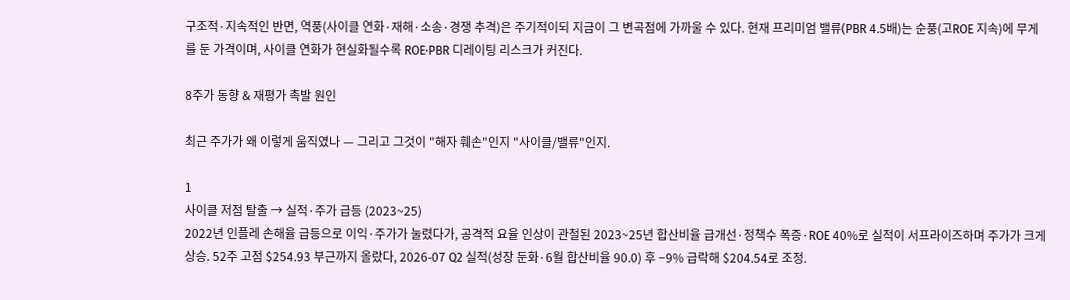구조적·지속적인 반면, 역풍(사이클 연화·재해·소송·경쟁 추격)은 주기적이되 지금이 그 변곡점에 가까울 수 있다. 현재 프리미엄 밸류(PBR 4.5배)는 순풍(고ROE 지속)에 무게를 둔 가격이며, 사이클 연화가 현실화될수록 ROE·PBR 디레이팅 리스크가 커진다.

8주가 동향 & 재평가 촉발 원인

최근 주가가 왜 이렇게 움직였나 — 그리고 그것이 "해자 훼손"인지 "사이클/밸류"인지.

1
사이클 저점 탈출 → 실적·주가 급등 (2023~25)
2022년 인플레 손해율 급등으로 이익·주가가 눌렸다가, 공격적 요율 인상이 관철된 2023~25년 합산비율 급개선·정책수 폭증·ROE 40%로 실적이 서프라이즈하며 주가가 크게 상승. 52주 고점 $254.93 부근까지 올랐다, 2026-07 Q2 실적(성장 둔화·6월 합산비율 90.0) 후 −9% 급락해 $204.54로 조정.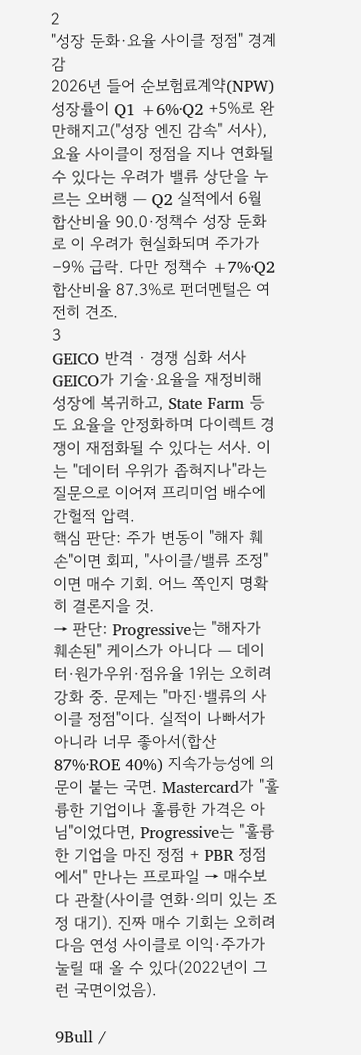2
"성장 둔화·요율 사이클 정점" 경계감
2026년 들어 순보험료계약(NPW) 성장률이 Q1 +6%·Q2 +5%로 완만해지고("성장 엔진 감속" 서사), 요율 사이클이 정점을 지나 연화될 수 있다는 우려가 밸류 상단을 누르는 오버행 — Q2 실적에서 6월 합산비율 90.0·정책수 성장 둔화로 이 우려가 현실화되며 주가가 −9% 급락. 다만 정책수 +7%·Q2 합산비율 87.3%로 펀더멘털은 여전히 견조.
3
GEICO 반격 · 경쟁 심화 서사
GEICO가 기술·요율을 재정비해 성장에 복귀하고, State Farm 등도 요율을 안정화하며 다이렉트 경쟁이 재점화될 수 있다는 서사. 이는 "데이터 우위가 좁혀지나"라는 질문으로 이어져 프리미엄 배수에 간헐적 압력.
핵심 판단: 주가 변동이 "해자 훼손"이면 회피, "사이클/밸류 조정"이면 매수 기회. 어느 쪽인지 명확히 결론지을 것.
→ 판단: Progressive는 "해자가 훼손된" 케이스가 아니다 — 데이터·원가우위·점유율 1위는 오히려 강화 중. 문제는 "마진·밸류의 사이클 정점"이다. 실적이 나빠서가 아니라 너무 좋아서(합산 87%·ROE 40%) 지속가능성에 의문이 붙는 국면. Mastercard가 "훌륭한 기업이나 훌륭한 가격은 아님"이었다면, Progressive는 "훌륭한 기업을 마진 정점 + PBR 정점에서" 만나는 프로파일 → 매수보다 관찰(사이클 연화·의미 있는 조정 대기). 진짜 매수 기회는 오히려 다음 연성 사이클로 이익·주가가 눌릴 때 올 수 있다(2022년이 그런 국면이었음).

9Bull /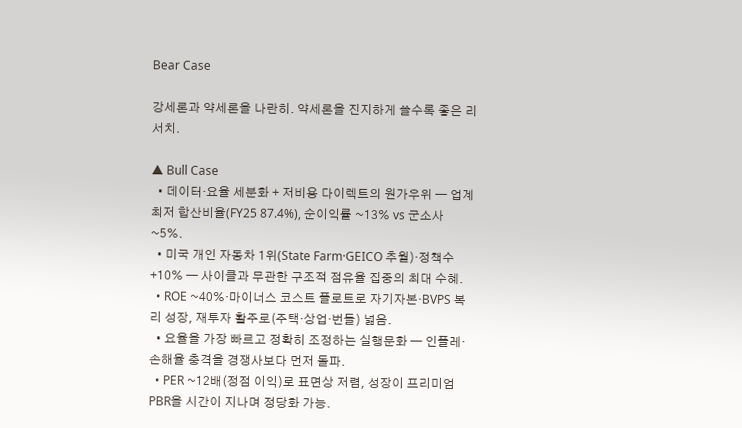Bear Case

강세론과 약세론을 나란히. 약세론을 진지하게 쓸수록 좋은 리서치.

▲ Bull Case
  • 데이터·요율 세분화 + 저비용 다이렉트의 원가우위 — 업계 최저 합산비율(FY25 87.4%), 순이익률 ~13% vs 군소사 ~5%.
  • 미국 개인 자동차 1위(State Farm·GEICO 추월)·정책수 +10% — 사이클과 무관한 구조적 점유율 집중의 최대 수혜.
  • ROE ~40%·마이너스 코스트 플로트로 자기자본·BVPS 복리 성장, 재투자 활주로(주택·상업·번들) 넓음.
  • 요율을 가장 빠르고 정확히 조정하는 실행문화 — 인플레·손해율 충격을 경쟁사보다 먼저 돌파.
  • PER ~12배(정점 이익)로 표면상 저렴, 성장이 프리미엄 PBR을 시간이 지나며 정당화 가능.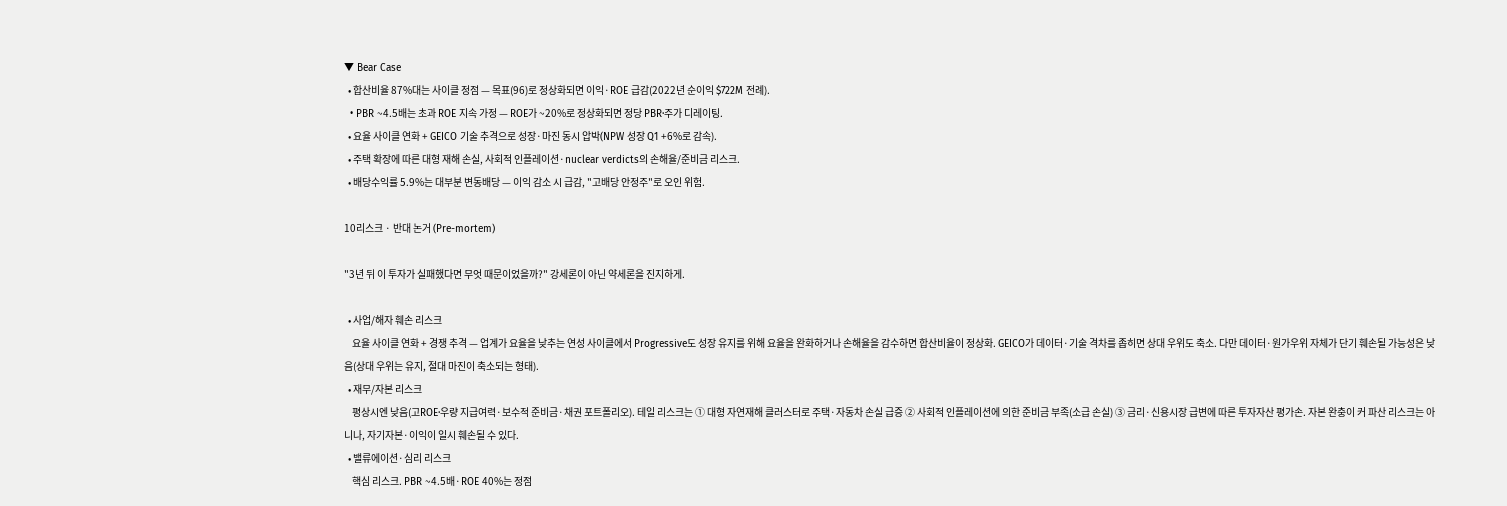▼ Bear Case
  • 합산비율 87%대는 사이클 정점 — 목표(96)로 정상화되면 이익·ROE 급감(2022년 순이익 $722M 전례).
  • PBR ~4.5배는 초과 ROE 지속 가정 — ROE가 ~20%로 정상화되면 정당 PBR·주가 디레이팅.
  • 요율 사이클 연화 + GEICO 기술 추격으로 성장·마진 동시 압박(NPW 성장 Q1 +6%로 감속).
  • 주택 확장에 따른 대형 재해 손실, 사회적 인플레이션·nuclear verdicts의 손해율/준비금 리스크.
  • 배당수익률 5.9%는 대부분 변동배당 — 이익 감소 시 급감, "고배당 안정주"로 오인 위험.

10리스크 · 반대 논거 (Pre-mortem)

"3년 뒤 이 투자가 실패했다면 무엇 때문이었을까?" 강세론이 아닌 약세론을 진지하게.

  • 사업/해자 훼손 리스크
    요율 사이클 연화 + 경쟁 추격 — 업계가 요율을 낮추는 연성 사이클에서 Progressive도 성장 유지를 위해 요율을 완화하거나 손해율을 감수하면 합산비율이 정상화. GEICO가 데이터·기술 격차를 좁히면 상대 우위도 축소. 다만 데이터·원가우위 자체가 단기 훼손될 가능성은 낮음(상대 우위는 유지, 절대 마진이 축소되는 형태).
  • 재무/자본 리스크
    평상시엔 낮음(고ROE·우량 지급여력·보수적 준비금·채권 포트폴리오). 테일 리스크는 ① 대형 자연재해 클러스터로 주택·자동차 손실 급증 ② 사회적 인플레이션에 의한 준비금 부족(소급 손실) ③ 금리·신용시장 급변에 따른 투자자산 평가손. 자본 완충이 커 파산 리스크는 아니나, 자기자본·이익이 일시 훼손될 수 있다.
  • 밸류에이션·심리 리스크
    핵심 리스크. PBR ~4.5배·ROE 40%는 정점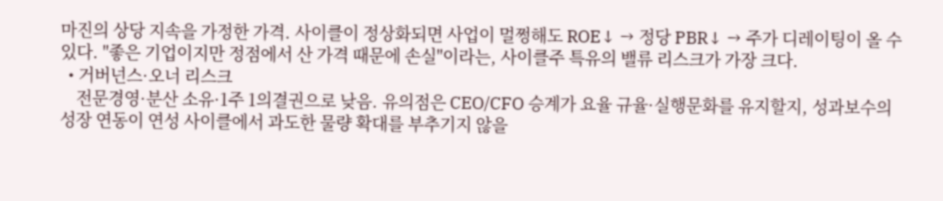마진의 상당 지속을 가정한 가격. 사이클이 정상화되면 사업이 멀쩡해도 ROE↓ → 정당 PBR↓ → 주가 디레이팅이 올 수 있다. "좋은 기업이지만 정점에서 산 가격 때문에 손실"이라는, 사이클주 특유의 밸류 리스크가 가장 크다.
  • 거버넌스·오너 리스크
    전문경영·분산 소유·1주 1의결권으로 낮음. 유의점은 CEO/CFO 승계가 요율 규율·실행문화를 유지할지, 성과보수의 성장 연동이 연성 사이클에서 과도한 물량 확대를 부추기지 않을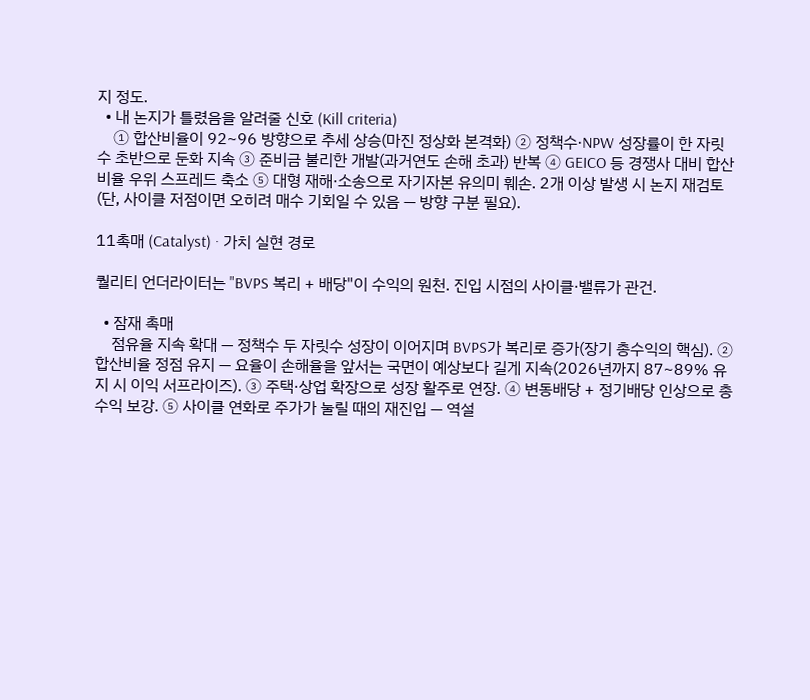지 정도.
  • 내 논지가 틀렸음을 알려줄 신호 (Kill criteria)
    ① 합산비율이 92~96 방향으로 추세 상승(마진 정상화 본격화) ② 정책수·NPW 성장률이 한 자릿수 초반으로 둔화 지속 ③ 준비금 불리한 개발(과거연도 손해 초과) 반복 ④ GEICO 등 경쟁사 대비 합산비율 우위 스프레드 축소 ⑤ 대형 재해·소송으로 자기자본 유의미 훼손. 2개 이상 발생 시 논지 재검토(단, 사이클 저점이면 오히려 매수 기회일 수 있음 — 방향 구분 필요).

11촉매 (Catalyst) · 가치 실현 경로

퀄리티 언더라이터는 "BVPS 복리 + 배당"이 수익의 원천. 진입 시점의 사이클·밸류가 관건.

  • 잠재 촉매
    점유율 지속 확대 — 정책수 두 자릿수 성장이 이어지며 BVPS가 복리로 증가(장기 총수익의 핵심). ② 합산비율 정점 유지 — 요율이 손해율을 앞서는 국면이 예상보다 길게 지속(2026년까지 87~89% 유지 시 이익 서프라이즈). ③ 주택·상업 확장으로 성장 활주로 연장. ④ 변동배당 + 정기배당 인상으로 총수익 보강. ⑤ 사이클 연화로 주가가 눌릴 때의 재진입 — 역설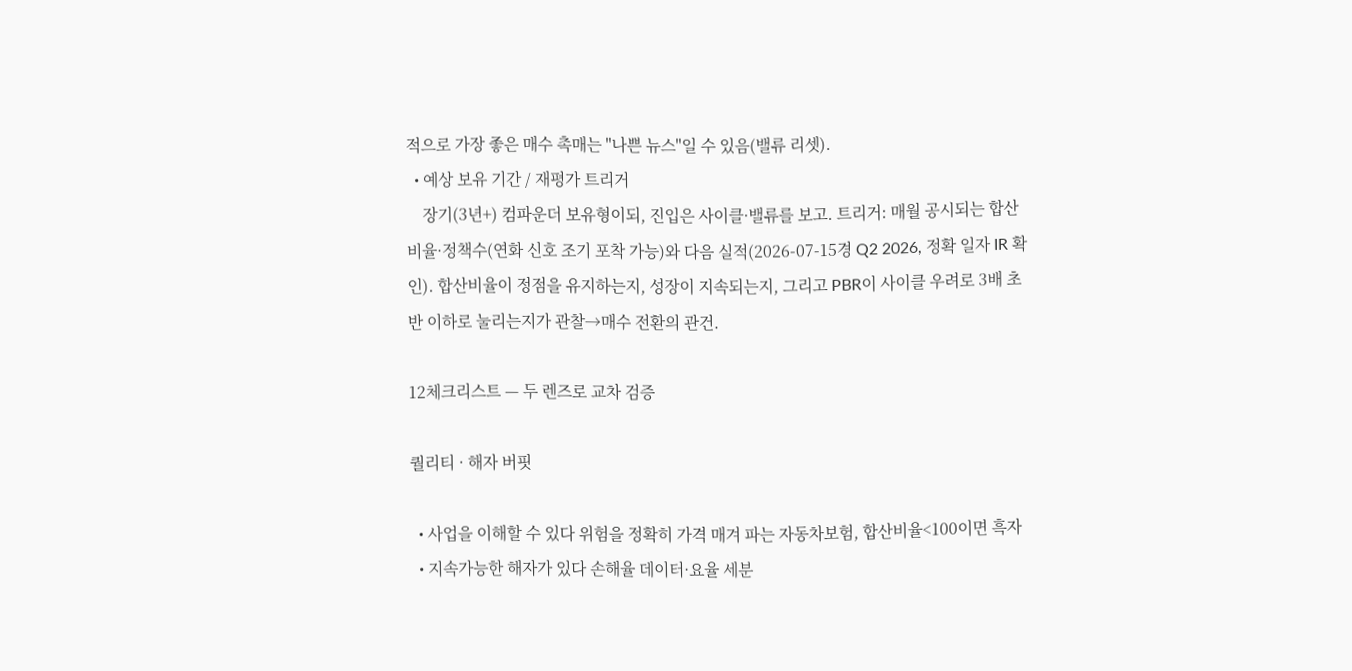적으로 가장 좋은 매수 촉매는 "나쁜 뉴스"일 수 있음(밸류 리셋).
  • 예상 보유 기간 / 재평가 트리거
    장기(3년+) 컴파운더 보유형이되, 진입은 사이클·밸류를 보고. 트리거: 매월 공시되는 합산비율·정책수(연화 신호 조기 포착 가능)와 다음 실적(2026-07-15경 Q2 2026, 정확 일자 IR 확인). 합산비율이 정점을 유지하는지, 성장이 지속되는지, 그리고 PBR이 사이클 우려로 3배 초반 이하로 눌리는지가 관찰→매수 전환의 관건.

12체크리스트 — 두 렌즈로 교차 검증

퀄리티 · 해자 버핏

  • 사업을 이해할 수 있다 위험을 정확히 가격 매겨 파는 자동차보험, 합산비율<100이면 흑자
  • 지속가능한 해자가 있다 손해율 데이터·요율 세분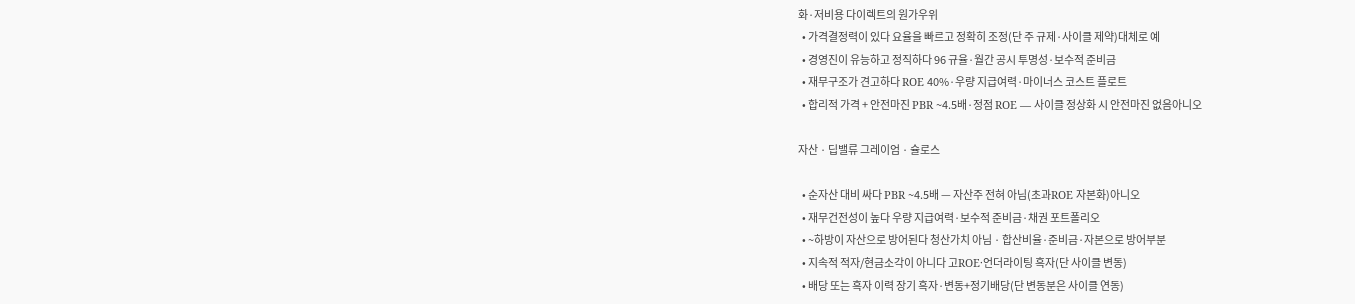화·저비용 다이렉트의 원가우위
  • 가격결정력이 있다 요율을 빠르고 정확히 조정(단 주 규제·사이클 제약)대체로 예
  • 경영진이 유능하고 정직하다 96 규율·월간 공시 투명성·보수적 준비금
  • 재무구조가 견고하다 ROE 40%·우량 지급여력·마이너스 코스트 플로트
  • 합리적 가격 + 안전마진 PBR ~4.5배·정점 ROE — 사이클 정상화 시 안전마진 없음아니오

자산 · 딥밸류 그레이엄 · 슐로스

  • 순자산 대비 싸다 PBR ~4.5배 — 자산주 전혀 아님(초과ROE 자본화)아니오
  • 재무건전성이 높다 우량 지급여력·보수적 준비금·채권 포트폴리오
  • ~하방이 자산으로 방어된다 청산가치 아님 · 합산비율·준비금·자본으로 방어부분
  • 지속적 적자/현금소각이 아니다 고ROE·언더라이팅 흑자(단 사이클 변동)
  • 배당 또는 흑자 이력 장기 흑자·변동+정기배당(단 변동분은 사이클 연동)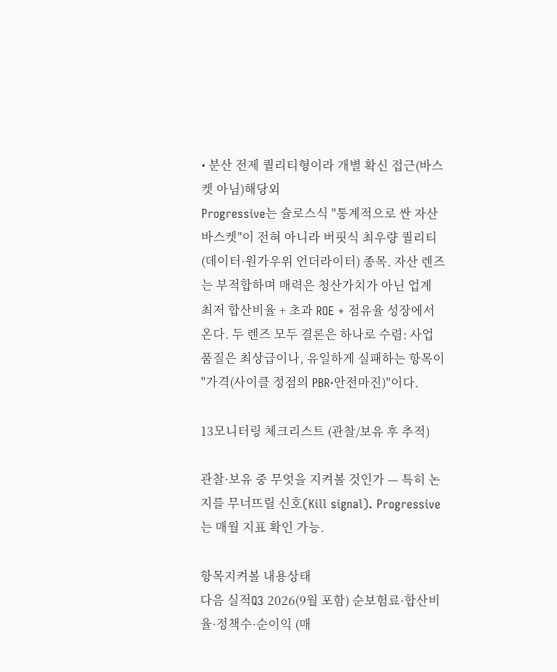• 분산 전제 퀄리티형이라 개별 확신 접근(바스켓 아님)해당외
Progressive는 슐로스식 "통계적으로 싼 자산 바스켓"이 전혀 아니라 버핏식 최우량 퀄리티(데이터·원가우위 언더라이터) 종목. 자산 렌즈는 부적합하며 매력은 청산가치가 아닌 업계 최저 합산비율 + 초과 ROE + 점유율 성장에서 온다. 두 렌즈 모두 결론은 하나로 수렴: 사업 품질은 최상급이나, 유일하게 실패하는 항목이 "가격(사이클 정점의 PBR·안전마진)"이다.

13모니터링 체크리스트 (관찰/보유 후 추적)

관찰·보유 중 무엇을 지켜볼 것인가 — 특히 논지를 무너뜨릴 신호(Kill signal). Progressive는 매월 지표 확인 가능.

항목지켜볼 내용상태
다음 실적Q3 2026(9월 포함) 순보험료·합산비율·정책수·순이익 (매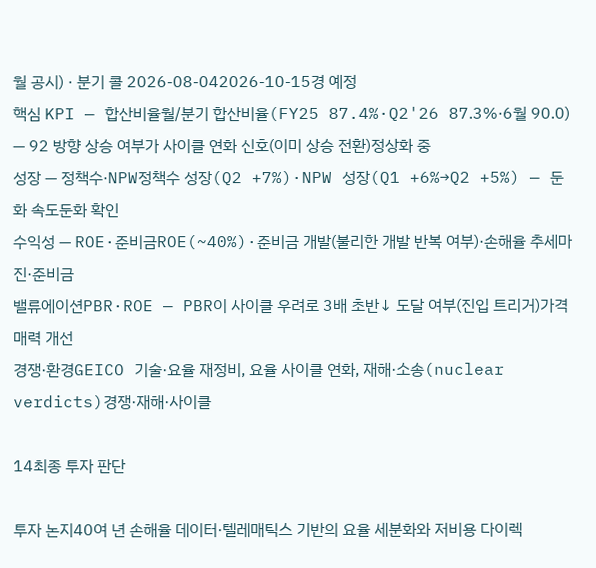월 공시) · 분기 콜 2026-08-042026-10-15경 예정
핵심 KPI — 합산비율월/분기 합산비율(FY25 87.4%·Q2'26 87.3%·6월 90.0) — 92 방향 상승 여부가 사이클 연화 신호(이미 상승 전환)정상화 중
성장 — 정책수·NPW정책수 성장(Q2 +7%)·NPW 성장(Q1 +6%→Q2 +5%) — 둔화 속도둔화 확인
수익성 — ROE·준비금ROE(~40%)·준비금 개발(불리한 개발 반복 여부)·손해율 추세마진·준비금
밸류에이션PBR·ROE — PBR이 사이클 우려로 3배 초반↓ 도달 여부(진입 트리거)가격 매력 개선
경쟁·환경GEICO 기술·요율 재정비, 요율 사이클 연화, 재해·소송(nuclear verdicts)경쟁·재해·사이클

14최종 투자 판단

투자 논지40여 년 손해율 데이터·텔레매틱스 기반의 요율 세분화와 저비용 다이렉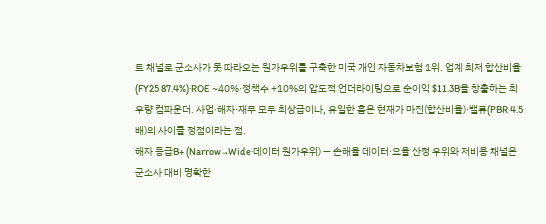트 채널로 군소사가 못 따라오는 원가우위를 구축한 미국 개인 자동차보험 1위. 업계 최저 합산비율(FY25 87.4%)·ROE ~40%·정책수 +10%의 압도적 언더라이팅으로 순이익 $11.3B을 창출하는 최우량 컴파운더. 사업·해자·재무 모두 최상급이나, 유일한 흠은 현재가 마진(합산비율)·밸류(PBR 4.5배)의 사이클 정점이라는 점.
해자 등급B+ (Narrow→Wide·데이터 원가우위) — 손해율 데이터·요율 산정 우위와 저비용 채널은 군소사 대비 명확한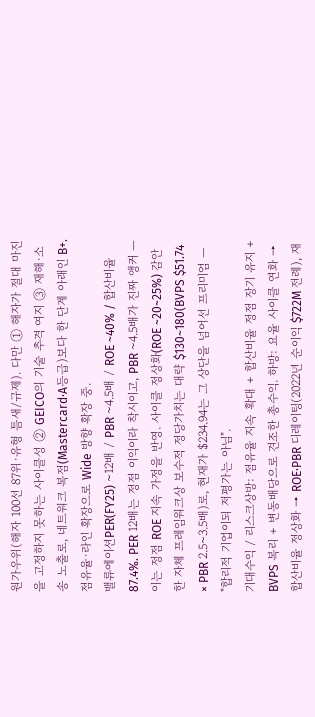원가우위(해자 100선 87위·유형 틈새/규제). 다만 ① 해자가 절대 마진을 고정하지 못하는 사이클성 ② GEICO의 기술 추격 여지 ③ 재해·소송 노출로, 네트워크 복점(Mastercard·A등급)보다 한 단계 아래인 B+. 점유율·라인 확장으로 Wide 방향 확장 중.
밸류에이션PER(FY25) ~12배 / PBR ~4.5배 / ROE ~40% / 합산비율 87.4%. PER 12배는 정점 이익이라 착시이고, PBR ~4.5배가 진짜 앵커 — 이는 정점 ROE 지속 가정을 반영. 사이클 정상화(ROE ~20~25%) 감안한 자체 프레임워크상 보수적 정당가치는 대략 $130~180(BVPS $51.74 × PBR 2.5~3.5배)로, 현재가 $234.94는 그 상단을 넘어선 프리미엄 — "합리적 기업이되 저평가는 아님".
기대수익 / 리스크상방: 점유율 지속 확대 + 합산비율 정점 장기 유지 + BVPS 복리 + 변동배당으로 견조한 총수익. 하방: 요율 사이클 연화 → 합산비율 정상화 → ROE·PBR 디레이팅(2022년 순이익 $722M 전례), 재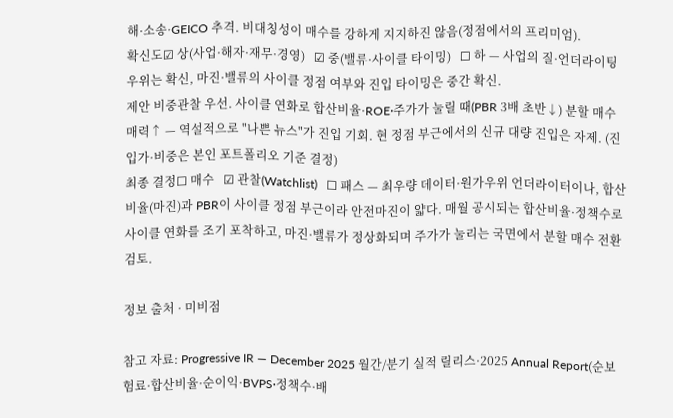해·소송·GEICO 추격. 비대칭성이 매수를 강하게 지지하진 않음(정점에서의 프리미엄).
확신도☑ 상(사업·해자·재무·경영)   ☑ 중(밸류·사이클 타이밍)   ☐ 하 — 사업의 질·언더라이팅 우위는 확신, 마진·밸류의 사이클 정점 여부와 진입 타이밍은 중간 확신.
제안 비중관찰 우선. 사이클 연화로 합산비율·ROE·주가가 눌릴 때(PBR 3배 초반↓) 분할 매수 매력↑ — 역설적으로 "나쁜 뉴스"가 진입 기회. 현 정점 부근에서의 신규 대량 진입은 자제. (진입가·비중은 본인 포트폴리오 기준 결정)
최종 결정☐ 매수   ☑ 관찰(Watchlist)   ☐ 패스 — 최우량 데이터·원가우위 언더라이터이나, 합산비율(마진)과 PBR이 사이클 정점 부근이라 안전마진이 얇다. 매월 공시되는 합산비율·정책수로 사이클 연화를 조기 포착하고, 마진·밸류가 정상화되며 주가가 눌리는 국면에서 분할 매수 전환 검토.

정보 출처 · 미비점

참고 자료: Progressive IR — December 2025 월간/분기 실적 릴리스·2025 Annual Report(순보험료·합산비율·순이익·BVPS·정책수·배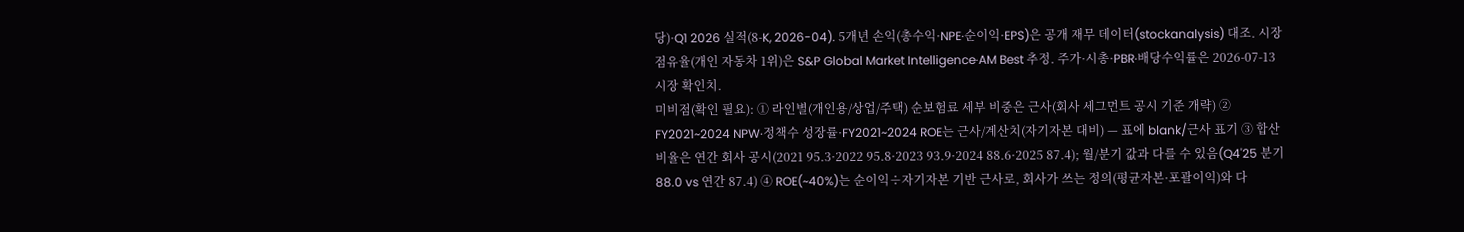당)·Q1 2026 실적(8-K, 2026-04). 5개년 손익(총수익·NPE·순이익·EPS)은 공개 재무 데이터(stockanalysis) 대조. 시장점유율(개인 자동차 1위)은 S&P Global Market Intelligence·AM Best 추정. 주가·시총·PBR·배당수익률은 2026-07-13 시장 확인치.
미비점(확인 필요): ① 라인별(개인용/상업/주택) 순보험료 세부 비중은 근사(회사 세그먼트 공시 기준 개략) ② FY2021~2024 NPW·정책수 성장률·FY2021~2024 ROE는 근사/계산치(자기자본 대비) — 표에 blank/근사 표기 ③ 합산비율은 연간 회사 공시(2021 95.3·2022 95.8·2023 93.9·2024 88.6·2025 87.4); 월/분기 값과 다를 수 있음(Q4'25 분기 88.0 vs 연간 87.4) ④ ROE(~40%)는 순이익÷자기자본 기반 근사로, 회사가 쓰는 정의(평균자본·포괄이익)와 다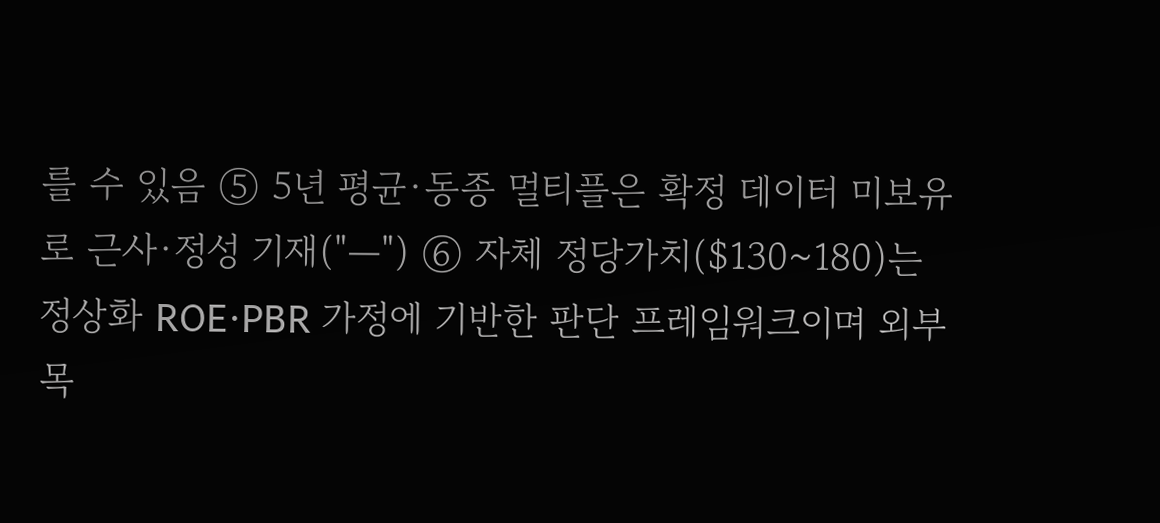를 수 있음 ⑤ 5년 평균·동종 멀티플은 확정 데이터 미보유로 근사·정성 기재("—") ⑥ 자체 정당가치($130~180)는 정상화 ROE·PBR 가정에 기반한 판단 프레임워크이며 외부 목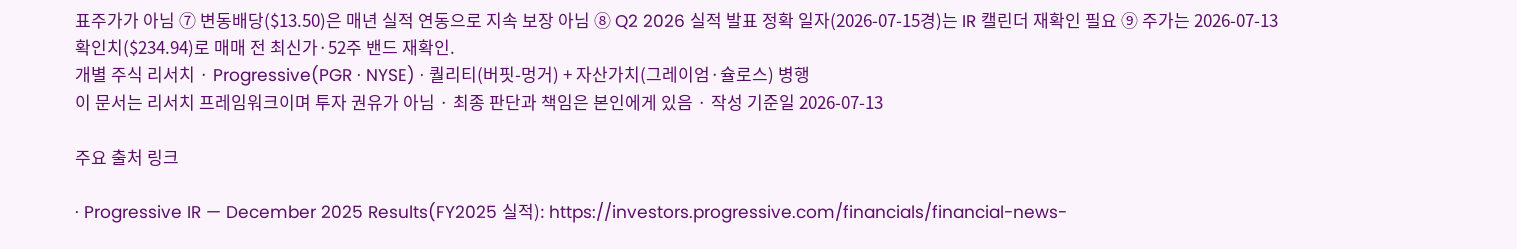표주가가 아님 ⑦ 변동배당($13.50)은 매년 실적 연동으로 지속 보장 아님 ⑧ Q2 2026 실적 발표 정확 일자(2026-07-15경)는 IR 캘린더 재확인 필요 ⑨ 주가는 2026-07-13 확인치($234.94)로 매매 전 최신가·52주 밴드 재확인.
개별 주식 리서치 · Progressive(PGR · NYSE) · 퀄리티(버핏-멍거) + 자산가치(그레이엄·슐로스) 병행
이 문서는 리서치 프레임워크이며 투자 권유가 아님 · 최종 판단과 책임은 본인에게 있음 · 작성 기준일 2026-07-13

주요 출처 링크

· Progressive IR — December 2025 Results(FY2025 실적): https://investors.progressive.com/financials/financial-news-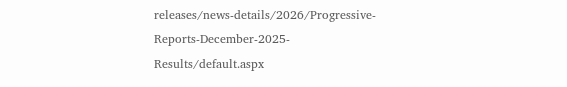releases/news-details/2026/Progressive-Reports-December-2025-Results/default.aspx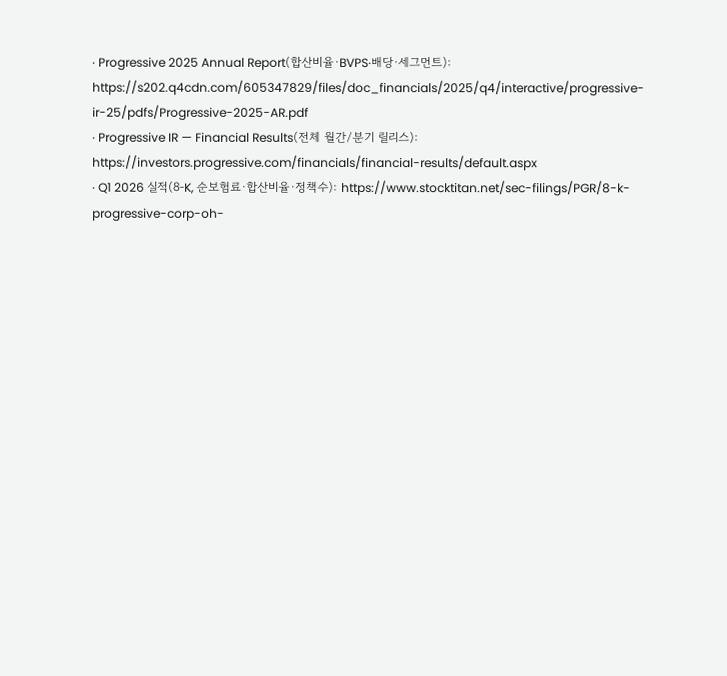· Progressive 2025 Annual Report(합산비율·BVPS·배당·세그먼트): https://s202.q4cdn.com/605347829/files/doc_financials/2025/q4/interactive/progressive-ir-25/pdfs/Progressive-2025-AR.pdf
· Progressive IR — Financial Results(전체 월간/분기 릴리스): https://investors.progressive.com/financials/financial-results/default.aspx
· Q1 2026 실적(8-K, 순보험료·합산비율·정책수): https://www.stocktitan.net/sec-filings/PGR/8-k-progressive-corp-oh-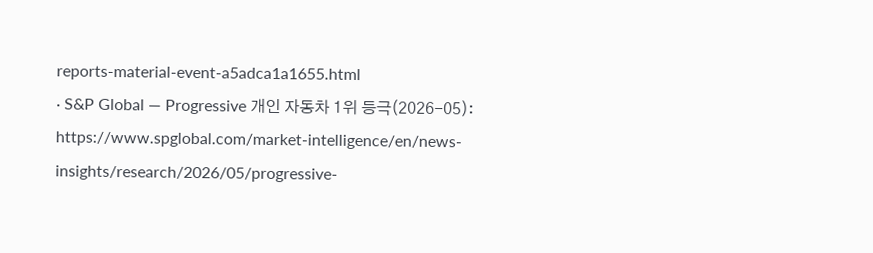reports-material-event-a5adca1a1655.html
· S&P Global — Progressive 개인 자동차 1위 등극(2026-05): https://www.spglobal.com/market-intelligence/en/news-insights/research/2026/05/progressive-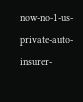now-no-1-us-private-auto-insurer-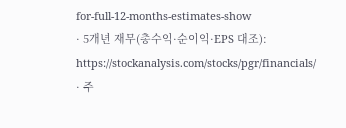for-full-12-months-estimates-show
· 5개년 재무(총수익·순이익·EPS 대조): https://stockanalysis.com/stocks/pgr/financials/
· 주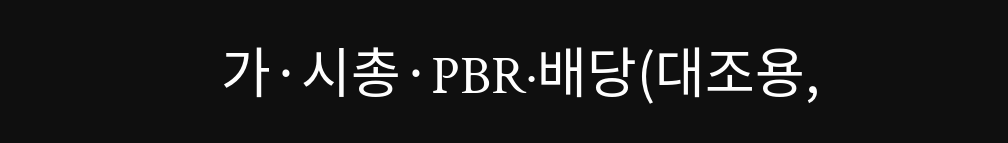가·시총·PBR·배당(대조용,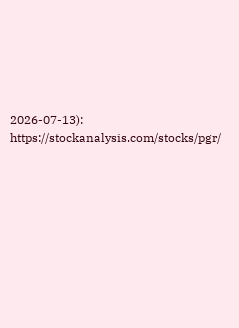2026-07-13): https://stockanalysis.com/stocks/pgr/